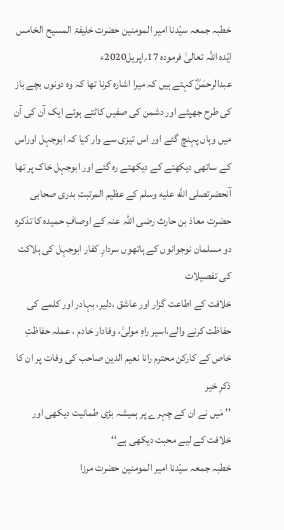خطبہ جمعہ سیّدنا امیر المومنین حضرت خلیفۃ المسیح الخامس ایّدہ اللہ تعالیٰ فرمودہ 17؍اپریل2020ء
عبدالرحمٰنؓ کہتے ہیں کہ میرا اشارہ کرنا تھا کہ وہ دونوں بچے باز کی طرح جھپٹے اور دشمن کی صفیں کاٹتے ہوئے ایک آن کی آن میں وہاں پہنچ گئے اور اس تیزی سے وار کیا کہ ابوجہل اوراس کے ساتھی دیکھتے کے دیکھتے رہ گئے اور ابوجہل خاک پر تھا
آنحضرتصلى الله عليه وسلم کے عظیم المرتبت بدری صحابی حضرت معاذ بن حارث رضی اللہ عنہ کے اوصافِ حمیدہ کا تذکرہ
دو مسلمان نوجوانوں کے ہاتھوں سردارِ کفار ابوجہل کی ہلاکت کی تفصیلات
خلافت کے اطاعت گزار اور عاشق ،دلیر، بہادر اور کلمے کی حفاظت کرنے والے،اسیر راہِ مولیٰ، وفادار خادم ، عملہ حفاظتِ خاص کے کارکن محترم رانا نعیم الدین صاحب کی وفات پر ان کا ذکرِ خیر
’’ مَیں نے ان کے چہرے پر ہمیشہ بڑی طمانیت دیکھی اور خلافت کے لیے محبت دیکھی ہے‘‘
خطبہ جمعہ سیّدنا امیر المومنین حضرت مرزا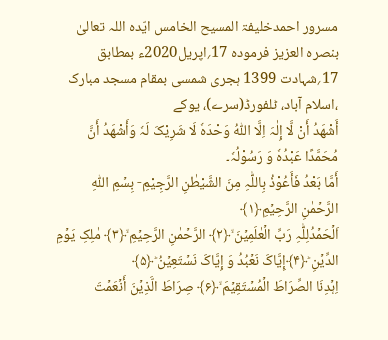مسرور احمدخلیفۃ المسیح الخامس ایّدہ اللہ تعالیٰ بنصرہ العزیز فرمودہ 17؍اپریل2020ء بمطابق 17؍شہادت 1399 ہجری شمسی بمقام مسجد مبارک ،اسلام آباد، ٹلفورڈ(سرے)، یوکے
أَشْھَدُ أَنْ لَّا إِلٰہَ اِلَّا اللّٰہُ وَحْدَہٗ لَا شَرِيْکَ لَہٗ وَأَشْھَدُ أَنَّ مُحَمَّدًا عَبْدُہٗ وَ رَسُوْلُہٗ۔
أَمَّا بَعْدُ فَأَعُوْذُ بِاللّٰہِ مِنَ الشَّيْطٰنِ الرَّجِيْمِ- بِسۡمِ اللّٰہِ الرَّحۡمٰنِ الرَّحِیۡمِ﴿۱﴾
اَلۡحَمۡدُلِلّٰہِ رَبِّ الۡعٰلَمِیۡنَ ۙ﴿۲﴾ الرَّحۡمٰنِ الرَّحِیۡمِ ۙ﴿۳﴾ مٰلِکِ یَوۡمِ الدِّیۡنِ ؕ﴿۴﴾إِیَّاکَ نَعۡبُدُ وَ إِیَّاکَ نَسۡتَعِیۡنُ ؕ﴿۵﴾
اِہۡدِنَا الصِّرَاطَ الۡمُسۡتَقِیۡمَ ۙ﴿۶﴾ صِرَاطَ الَّذِیۡنَ أَنۡعَمۡتَ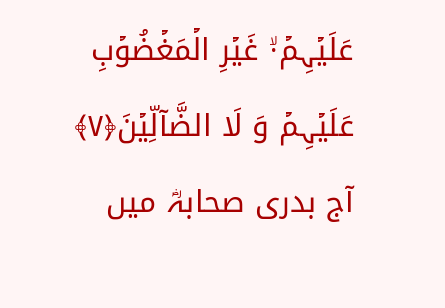عَلَیۡہِمۡ ۬ۙ غَیۡرِ الۡمَغۡضُوۡبِ عَلَیۡہِمۡ وَ لَا الضَّآلِّیۡنَ﴿۷﴾
آج بدری صحابہؓ میں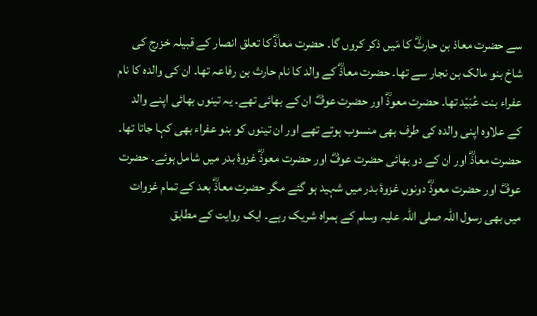سے حضرت معاذ بن حارثؓ کا مَیں ذکر کروں گا۔ حضرت معاذؓ کا تعلق انصار کے قبیلہ خزرج کی شاخ بنو مالک بن نجار سے تھا۔ حضرت معاذؓ کے والد کا نام حارث بن رفاعہ تھا۔ ان کی والدہ کا نام عفراء بنت عُبَیْد تھا۔ حضرت معوذؓ اور حضرت عوفؓ ان کے بھائی تھے۔ یہ تینوں بھائی اپنے والد کے علاوہ اپنی والدہ کی طرف بھی منسوب ہوتے تھے اور ان تینوں کو بنو عفراء بھی کہا جاتا تھا۔ حضرت معاذؓ اور ان کے دو بھائی حضرت عوفؓ اور حضرت معوذؓ غزوۂ بدر میں شامل ہوئے۔ حضرت عوفؓ اور حضرت معوذؓ دونوں غزوۂ بدر میں شہید ہو گئے مگر حضرت معاذؓ بعد کے تمام غزوات میں بھی رسول اللہ صلی اللہ علیہ وسلم کے ہمراہ شریک رہے۔ ایک روایت کے مطابق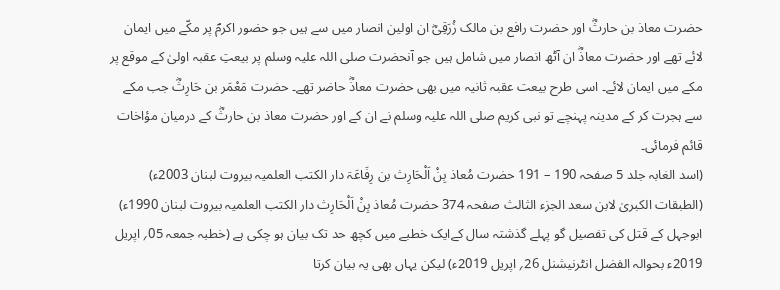حضرت معاذ بن حارثؓ اور حضرت رافع بن مالک زُرَقِیؓ ان اولین انصار میں سے ہیں جو حضور اکرمؐ پر مکّے میں ایمان لائے تھے اور حضرت معاذؓ ان آٹھ انصار میں شامل ہیں جو آنحضرت صلی اللہ علیہ وسلم پر بیعتِ عقبہ اولیٰ کے موقع پر مکے میں ایمان لائے۔ اسی طرح بیعت عقبہ ثانیہ میں بھی حضرت معاذؓ حاضر تھے۔ حضرت مَعْمَر بن حَارِثؓ جب مکے سے ہجرت کر کے مدینہ پہنچے تو نبی کریم صلی اللہ علیہ وسلم نے ان کے اور حضرت معاذ بن حارثؓ کے درمیان مؤاخات قائم فرمائی۔
(اسد الغابہ جلد 5 صفحہ 190 – 191 حضرت مُعاذ بِنْ اَلْحَارِث بن رِفَاعَۃ دار الکتب العلمیہ بیروت لبنان 2003ء)
(الطبقات الکبریٰ لابن سعد الجزء الثالث صفحہ 374 حضرت مُعاذ بِنْ اَلْحَارِث دار الکتب العلمیہ بیروت لبنان 1990ء)
ابوجہل کے قتل کی تفصیل گو پہلے گذشتہ سال کےایک خطبے میں کچھ حد تک بیان ہو چکی ہے (خطبہ جمعہ 05؍ اپریل 2019ء بحوالہ الفضل انٹرنیشنل 26؍ اپریل 2019ء) لیکن یہاں بھی یہ بیان کرتا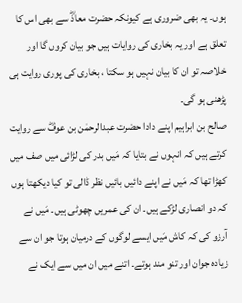ہوں۔ یہ بھی ضروری ہے کیونکہ حضرت معاذؓ سے بھی اس کا تعلق ہے اور یہ بخاری کی روایات ہیں جو بیان کروں گا اور خلاصہ تو ان کا بیان نہیں ہو سکتا ، بخاری کی پوری روایت ہی پڑھنی ہو گی۔
صالح بن ابراہیم اپنے دادا حضرت عبدالرحمٰن بن عوفؓ سے روایت کرتے ہیں کہ انہوں نے بتایا کہ مَیں بدر کی لڑائی میں صف میں کھڑا تھا کہ مَیں نے اپنے دائیں بائیں نظر ڈالی تو کیا دیکھتا ہوں کہ دو انصاری لڑکے ہیں۔ ان کی عمریں چھوٹی ہیں۔ مَیں نے آرزو کی کہ کاش مَیں ایسے لوگوں کے درمیان ہوتا جو ان سے زیادہ جوان اور تنو مند ہوتے۔ اتنے میں ان میں سے ایک نے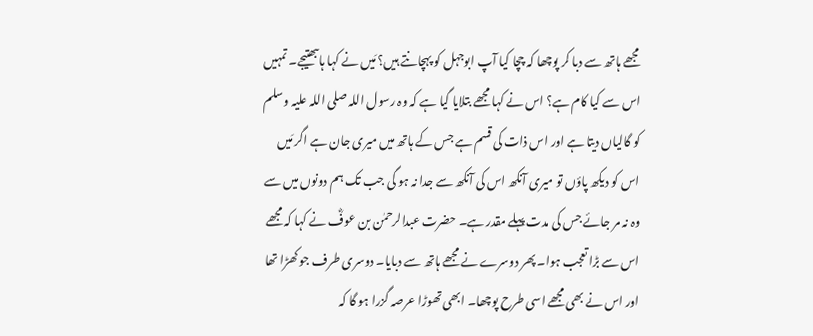مجھے ہاتھ سے دبا کر پوچھا کہ چچا کیا آپ ابوجہل کو پہچانتے ہیں؟ مَیں نے کہا ہاںبھتیجے۔ تمہیں اس سے کیا کام ہے؟ اس نے کہا مجھے بتلایا گیا ہے کہ وہ رسول اللہ صلی اللہ علیہ وسلم کو گالیاں دیتا ہے اور اس ذات کی قسم ہے جس کے ہاتھ میں میری جان ہے اگر مَیں اس کو دیکھ پاؤں تو میری آنکھ اس کی آنکھ سے جدا نہ ہو گی جب تک ہم دونوں میں سے وہ نہ مر جائے جس کی مدت پہلے مقدر ہے۔ حضرت عبدالرحمٰن بن عوفؓ نے کہا کہ مجھے اس سے بڑا تعجب ہوا۔ پھر دوسرے نے مجھے ہاتھ سے دبایا۔ دوسری طرف جو کھڑا تھا اور اس نے بھی مجھے اسی طرح پوچھا۔ ابھی تھوڑا عرصہ گزرا ہو گا کہ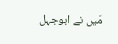مَیں نے ابوجہل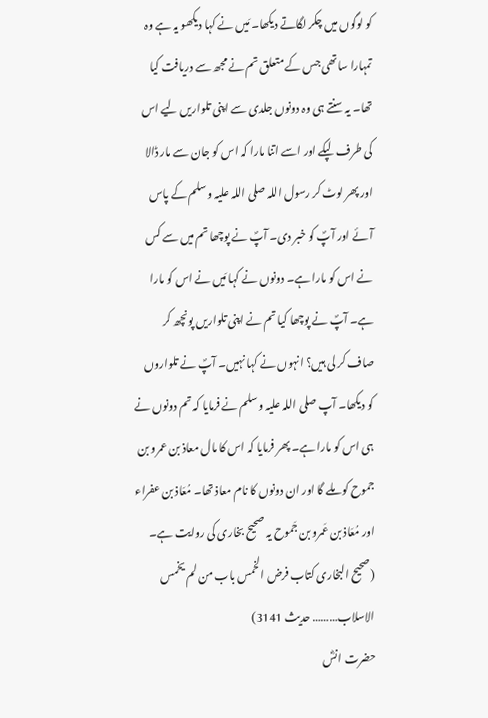کو لوگوں میں چکر لگاتے دیکھا۔ مَیں نے کہا دیکھو یہ ہے وہ تمہارا ساتھی جس کے متعلق تم نے مجھ سے دریافت کیا تھا۔ یہ سنتے ہی وہ دونوں جلدی سے اپنی تلواریں لیے اس کی طرف لپکے اور اسے اتنا مارا کہ اس کو جان سے مار ڈالا اور پھر لوٹ کر رسول اللہ صلی اللہ علیہ وسلم کے پاس آئے اور آپؐ کو خبر دی۔ آپؐ نے پوچھا تم میں سے کس نے اس کو مارا ہے۔ دونوں نے کہا مَیں نے اس کو مارا ہے۔ آپؐ نے پوچھا کیا تم نے اپنی تلواریں پونچھ کر صاف کر لی ہیں؟ انہوں نے کہا نہیں۔ آپؐ نے تلواروں کو دیکھا۔ آپ صلی اللہ علیہ وسلم نے فرمایا کہ تم دونوں نے ہی اس کو مارا ہے۔ پھر فرمایا کہ اس کا مال معاذ بن عمرو بن جموح کو ملے گا اور ان دونوں کا نام معاذ تھا۔ مُعَاذ بن عفراء اور مُعَاذ بن عَمرو بن جَموح یہ صحیح بخاری کی روایت ہے۔
(صحیح البخاری کتاب فرض الخمس باب من لم یخمس الاسلاب……… حدیث 3141)
حضرت انسؓ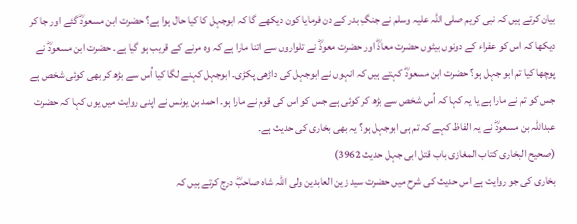بیان کرتے ہیں کہ نبی کریم صلی اللہ علیہ وسلم نے جنگِ بدر کے دن فرمایا کون دیکھے گا کہ ابوجہل کا کیا حال ہوا ہے؟ حضرت ابن مسعودؓ گئے اور جا کر دیکھا کہ اس کو عفراء کے دونوں بیٹوں حضرت معاذؓ اور حضرت معوذؓ نے تلواروں سے اتنا مارا ہے کہ وہ مرنے کے قریب ہو گیا ہے۔ حضرت ابن مسعودؓ نے پوچھا کیا تم ابو جہل ہو؟ حضرت ابن مسعودؓ کہتے ہیں کہ انہوں نے ابوجہل کی داڑھی پکڑی۔ ابوجہل کہنے لگا کیا اُس سے بڑھ کر بھی کوئی شخص ہے جس کو تم نے مارا ہے یا یہ کہا کہ اُس شخص سے بڑھ کر کوئی ہے جس کو اس کی قوم نے مارا ہو۔ احمد بن یونس نے اپنی روایت میں یوں کہا کہ حضرت عبداللہ بن مسعودؓ نے یہ الفاظ کہے کہ تم ہی ابوجہل ہو؟ یہ بھی بخاری کی حدیث ہے۔
(صحیح البخاری کتاب المغازی باب قتل ابی جہل حدیث 3962)
بخاری کی جو روایت ہے اس حدیث کی شرح میں حضرت سید زین العابدین ولی اللہ شاہ صاحبؓ درج کرتے ہیں کہ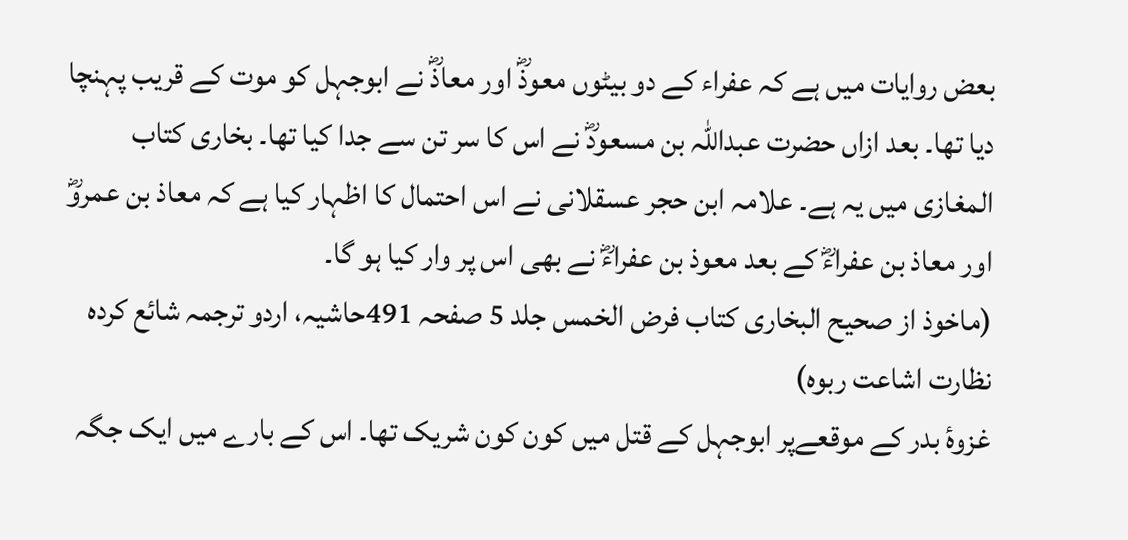بعض روایات میں ہے کہ عفراء کے دو بیٹوں معوذؓ اور معاذؓ نے ابوجہل کو موت کے قریب پہنچا دیا تھا۔ بعد ازاں حضرت عبداللہ بن مسعودؓ نے اس کا سر تن سے جدا کیا تھا۔ بخاری کتاب المغازی میں یہ ہے۔ علامہ ابن حجر عسقلانی نے اس احتمال کا اظہار کیا ہے کہ معاذ بن عمروؓ اور معاذ بن عفراءؓ کے بعد معوذ بن عفراءؓ نے بھی اس پر وار کیا ہو گا۔
(ماخوذ از صحیح البخاری کتاب فرض الخمس جلد 5 صفحہ 491حاشیہ، اردو ترجمہ شائع کردہ نظارت اشاعت ربوہ)
غزوۂ بدر کے موقعےپر ابوجہل کے قتل میں کون کون شریک تھا۔ اس کے بارے میں ایک جگہ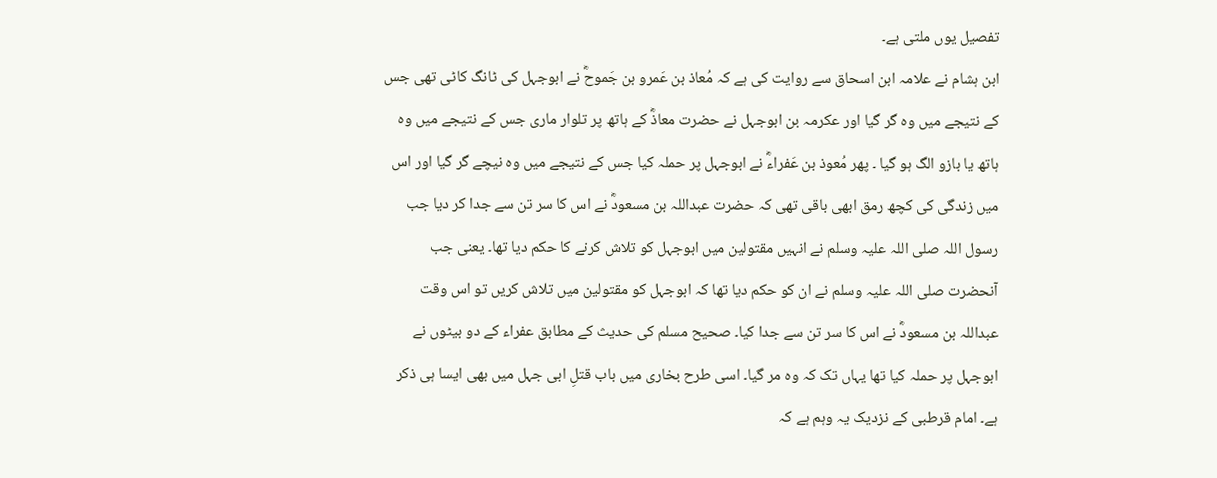تفصیل یوں ملتی ہے۔
ابن ہشام نے علامہ ابن اسحاق سے روایت کی ہے کہ مُعاذ بن عَمرو بن جَموحؓ نے ابوجہل کی ٹانگ کاٹی تھی جس کے نتیجے میں وہ گر گیا اور عکرمہ بن ابوجہل نے حضرت معاذؓ کے ہاتھ پر تلوار ماری جس کے نتیجے میں وہ ہاتھ یا بازو الگ ہو گیا ۔ پھر مُعوذ بن عَفراءؓ نے ابوجہل پر حملہ کیا جس کے نتیجے میں وہ نیچے گر گیا اور اس میں زندگی کی کچھ رمق ابھی باقی تھی کہ حضرت عبداللہ بن مسعودؓ نے اس کا سر تن سے جدا کر دیا جب رسول اللہ صلی اللہ علیہ وسلم نے انہیں مقتولین میں ابوجہل کو تلاش کرنے کا حکم دیا تھا۔ یعنی جب آنحضرت صلی اللہ علیہ وسلم نے ان کو حکم دیا تھا کہ ابوجہل کو مقتولین میں تلاش کریں تو اس وقت عبداللہ بن مسعودؓ نے اس کا سر تن سے جدا کیا۔ صحیح مسلم کی حدیث کے مطابق عفراء کے دو بیٹوں نے ابوجہل پر حملہ کیا تھا یہاں تک کہ وہ مر گیا۔ اسی طرح بخاری میں باب قتلِ ابی جہل میں بھی ایسا ہی ذکر ہے۔ امام قرطبی کے نزدیک یہ وہم ہے کہ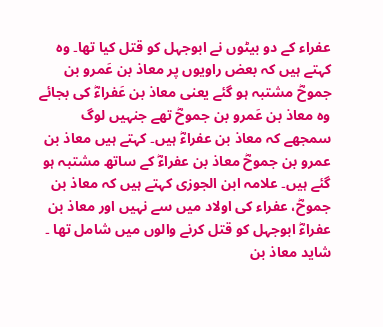عفراء کے دو بیٹوں نے ابوجہل کو قتل کیا تھا۔ وہ کہتے ہیں کہ بعض راویوں پر معاذ بن عَمرو بن جموحؓ مشتبہ ہو گئے یعنی معاذ بن عَفراءؓ کی بجائے وہ معاذ بن عَمرو بن جموحؓ تھے جنہیں لوگ سمجھے کہ معاذ بن عفراءؓ ہیں۔ کہتے ہیں معاذ بن عمرو بن جموحؓ معاذ بن عفراءؓ کے ساتھ مشتبہ ہو گئے ہیں۔ علامہ ابن الجوزی کہتے ہیں کہ معاذ بن جموحؓ، عفراء کی اولاد میں سے نہیں اور معاذ بن عفراءؓ ابوجہل کو قتل کرنے والوں میں شامل تھا ۔ شاید معاذ بن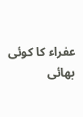عفراء کا کوئی بھائی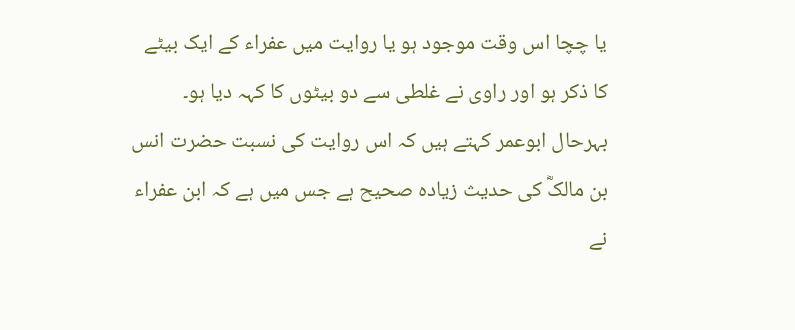یا چچا اس وقت موجود ہو یا روایت میں عفراء کے ایک بیٹے کا ذکر ہو اور راوی نے غلطی سے دو بیٹوں کا کہہ دیا ہو۔ بہرحال ابوعمر کہتے ہیں کہ اس روایت کی نسبت حضرت انس بن مالکؓ کی حدیث زیادہ صحیح ہے جس میں ہے کہ ابن عفراء نے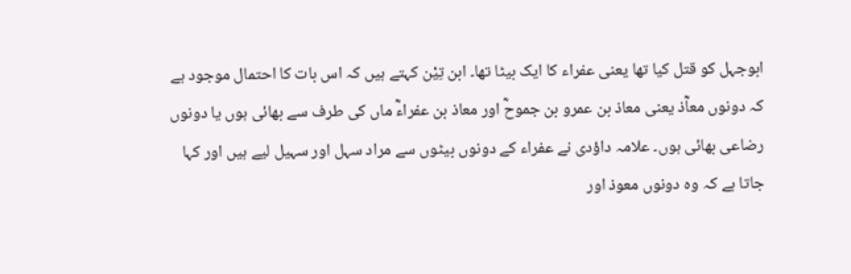ابوجہل کو قتل کیا تھا یعنی عفراء کا ایک بیٹا تھا۔ ابن تِیْن کہتے ہیں کہ اس بات کا احتمال موجود ہے کہ دونوں معاؓذ یعنی معاذ بن عمرو بن جموحؓ اور معاذ بن عفراءؓ ماں کی طرف سے بھائی ہوں یا دونوں رضاعی بھائی ہوں۔ علامہ داؤدی نے عفراء کے دونوں بیٹوں سے مراد سہل اور سہیل لیے ہیں اور کہا جاتا ہے کہ وہ دونوں معوذ اور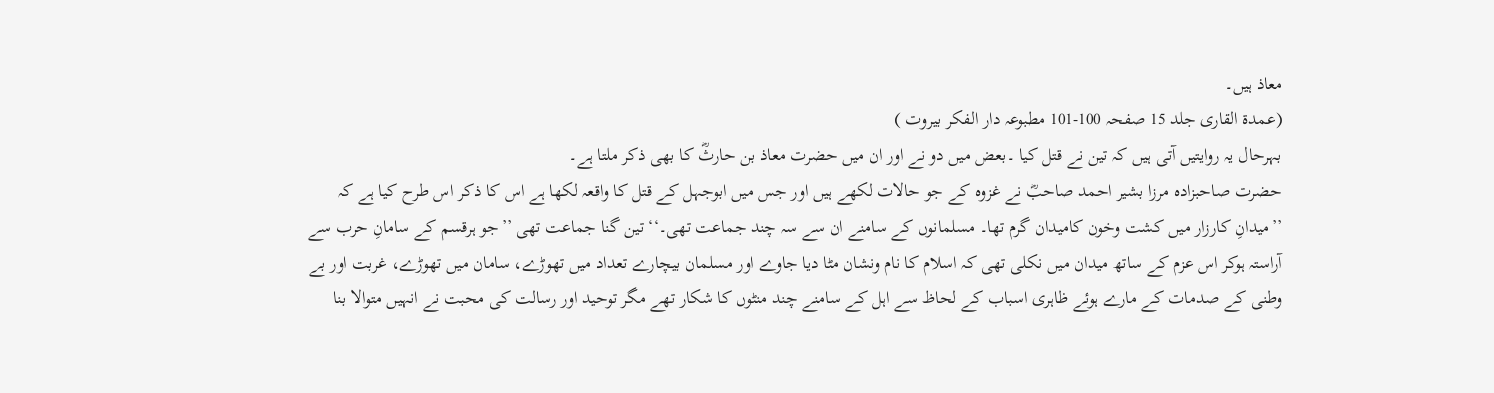معاذ ہیں۔
(عمدۃ القاری جلد 15 صفحہ 100-101 مطبوعہ دار الفکر بیروت )
بہرحال یہ روایتیں آتی ہیں کہ تین نے قتل کیا ۔بعض میں دو نے اور ان میں حضرت معاذ بن حارثؓ کا بھی ذکر ملتا ہے۔
حضرت صاحبزادہ مرزا بشیر احمد صاحبؓ نے غزوہ کے جو حالات لکھے ہیں اور جس میں ابوجہل کے قتل کا واقعہ لکھا ہے اس کا ذکر اس طرح کیا ہے کہ
’’میدانِ کارزار میں کشت وخون کامیدان گرم تھا۔ مسلمانوں کے سامنے ان سے سہ چند جماعت تھی۔‘‘ تین گنا جماعت تھی ’’جو ہرقسم کے سامانِ حرب سے آراستہ ہوکر اس عزم کے ساتھ میدان میں نکلی تھی کہ اسلام کا نام ونشان مٹا دیا جاوے اور مسلمان بیچارے تعداد میں تھوڑے، سامان میں تھوڑے، غربت اور بے وطنی کے صدمات کے مارے ہوئے ظاہری اسباب کے لحاظ سے اہل کے سامنے چند منٹوں کا شکار تھے مگر توحید اور رسالت کی محبت نے انہیں متوالا بنا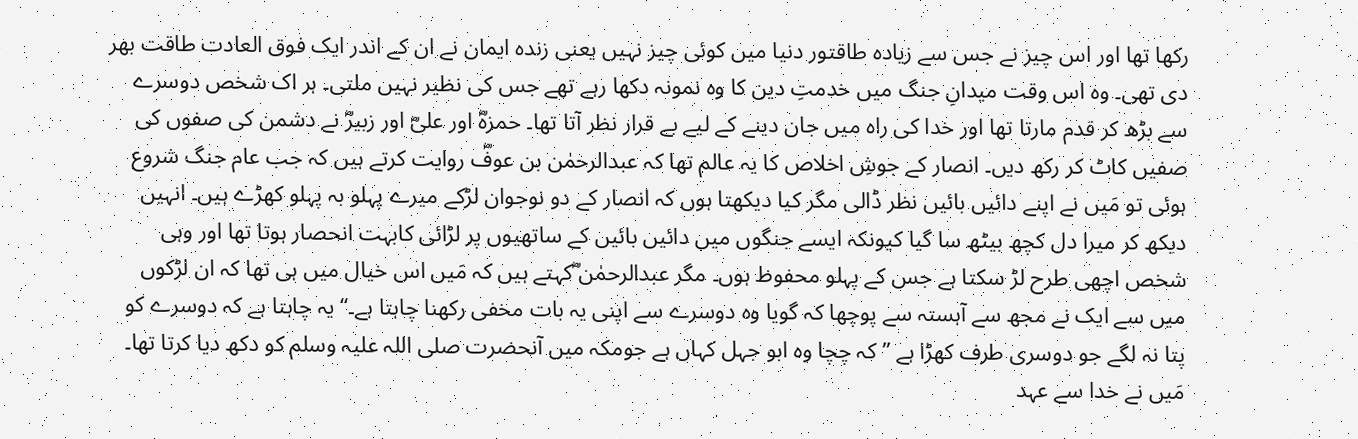رکھا تھا اور اس چیز نے جس سے زیادہ طاقتور دنیا میں کوئی چیز نہیں یعنی زندہ ایمان نے ان کے اندر ایک فوق العادت طاقت بھر دی تھی۔ وہ اس وقت میدانِ جنگ میں خدمتِ دین کا وہ نمونہ دکھا رہے تھے جس کی نظیر نہیں ملتی۔ ہر اک شخص دوسرے سے بڑھ کر قدم مارتا تھا اور خدا کی راہ میں جان دینے کے لیے بے قرار نظر آتا تھا۔ حمزہؓ اور علیؓ اور زبیرؓ نے دشمن کی صفوں کی صفیں کاٹ کر رکھ دیں۔ انصار کے جوشِ اخلاص کا یہ عالم تھا کہ عبدالرحمٰن بن عوفؓ روایت کرتے ہیں کہ جب عام جنگ شروع ہوئی تو مَیں نے اپنے دائیں بائیں نظر ڈالی مگر کیا دیکھتا ہوں کہ انصار کے دو نوجوان لڑکے میرے پہلو بہ پہلو کھڑے ہیں۔ انہیں دیکھ کر میرا دل کچھ بیٹھ سا گیا کیونکہ ایسے جنگوں میں دائیں بائیں کے ساتھیوں پر لڑائی کابہت انحصار ہوتا تھا اور وہی شخص اچھی طرح لڑ سکتا ہے جس کے پہلو محفوظ ہوں۔ مگر عبدالرحمٰن ؓکہتے ہیں کہ مَیں اس خیال میں ہی تھا کہ ان لڑکوں میں سے ایک نے مجھ سے آہستہ سے پوچھا کہ گویا وہ دوسرے سے اپنی یہ بات مخفی رکھنا چاہتا ہے۔‘‘ یہ چاہتا ہے کہ دوسرے کو پتا نہ لگے جو دوسری طرف کھڑا ہے ’’کہ چچا وہ ابو جہل کہاں ہے جومکہ میں آنحضرت صلی اللہ علیہ وسلم کو دکھ دیا کرتا تھا۔ مَیں نے خدا سے عہد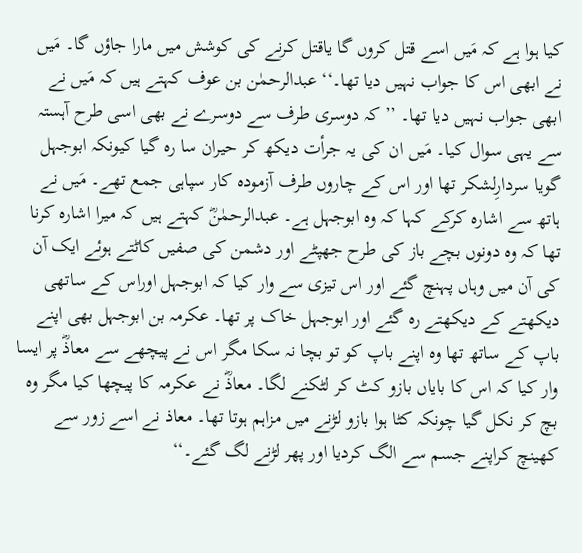کیا ہوا ہے کہ مَیں اسے قتل کروں گا یاقتل کرنے کی کوشش میں مارا جاؤں گا۔ مَیں نے ابھی اس کا جواب نہیں دیا تھا۔‘‘ عبدالرحمٰن بن عوف کہتے ہیں کہ مَیں نے ابھی جواب نہیں دیا تھا۔ ’’کہ دوسری طرف سے دوسرے نے بھی اسی طرح آہستہ سے یہی سوال کیا۔ مَیں ان کی یہ جرأت دیکھ کر حیران سا رہ گیا کیونکہ ابوجہل گویا سردارِلشکر تھا اور اس کے چاروں طرف آزمودہ کار سپاہی جمع تھے۔ مَیں نے ہاتھ سے اشارہ کرکے کہا کہ وہ ابوجہل ہے۔ عبدالرحمٰنؓ کہتے ہیں کہ میرا اشارہ کرنا تھا کہ وہ دونوں بچے باز کی طرح جھپٹے اور دشمن کی صفیں کاٹتے ہوئے ایک آن کی آن میں وہاں پہنچ گئے اور اس تیزی سے وار کیا کہ ابوجہل اوراس کے ساتھی دیکھتے کے دیکھتے رہ گئے اور ابوجہل خاک پر تھا۔ عکرمہ بن ابوجہل بھی اپنے باپ کے ساتھ تھا وہ اپنے باپ کو تو بچا نہ سکا مگر اس نے پیچھے سے معاذؓ پر ایسا وار کیا کہ اس کا بایاں بازو کٹ کر لٹکنے لگا۔ معاذؓ نے عکرمہ کا پیچھا کیا مگر وہ بچ کر نکل گیا چونکہ کٹا ہوا بازو لڑنے میں مزاہم ہوتا تھا۔ معاذ نے اسے زور سے کھینچ کراپنے جسم سے الگ کردیا اور پھر لڑنے لگ گئے۔‘‘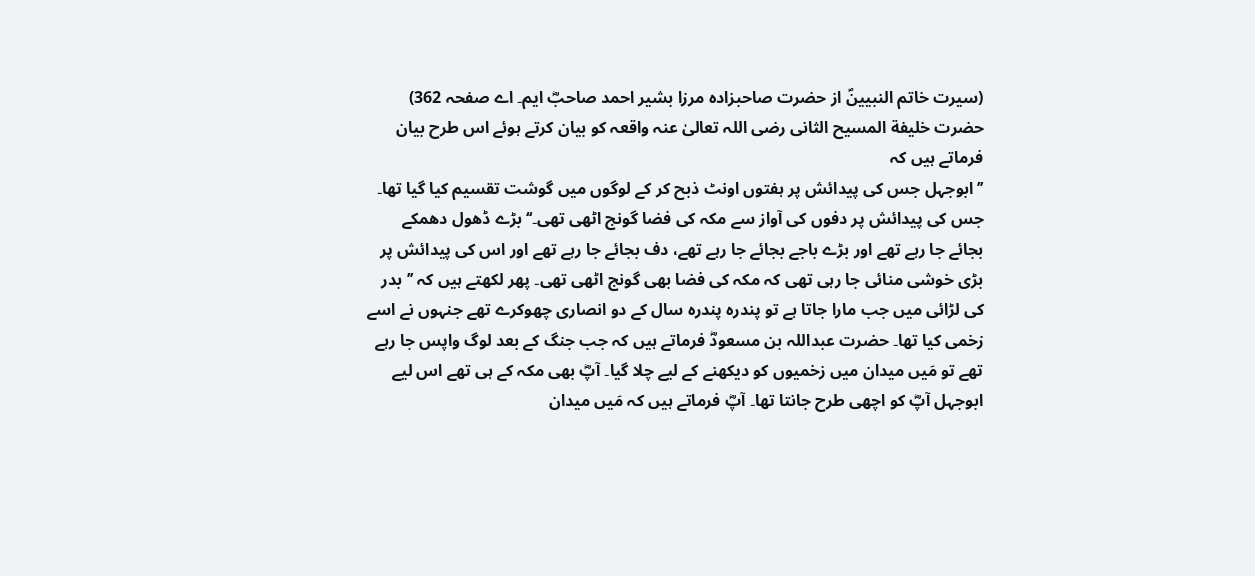(سیرت خاتم النبیینؐ از حضرت صاحبزادہ مرزا بشیر احمد صاحبؓ ایم۔ اے صفحہ 362)
حضرت خلیفة المسیح الثانی رضی اللہ تعالیٰ عنہ واقعہ کو بیان کرتے ہوئے اس طرح بیان فرماتے ہیں کہ
’’ابوجہل جس کی پیدائش پر ہفتوں اونٹ ذبح کر کے لوگوں میں گوشت تقسیم کیا گیا تھا۔ جس کی پیدائش پر دفوں کی آواز سے مکہ کی فضا گونج اٹھی تھی۔‘‘ بڑے ڈھول دھمکے بجائے جا رہے تھے اور بڑے باجے بجائے جا رہے تھے، دف بجائے جا رہے تھے اور اس کی پیدائش پر بڑی خوشی منائی جا رہی تھی کہ مکہ کی فضا بھی گونج اٹھی تھی۔ پھر لکھتے ہیں کہ ’’بدر کی لڑائی میں جب مارا جاتا ہے تو پندرہ پندرہ سال کے دو انصاری چھوکرے تھے جنہوں نے اسے زخمی کیا تھا۔ حضرت عبداللہ بن مسعودؓ فرماتے ہیں کہ جب جنگ کے بعد لوگ واپس جا رہے تھے تو مَیں میدان میں زخمیوں کو دیکھنے کے لیے چلا گیا۔ آپؓ بھی مکہ کے ہی تھے اس لیے ابوجہل آپؓ کو اچھی طرح جانتا تھا۔ آپؓ فرماتے ہیں کہ مَیں میدان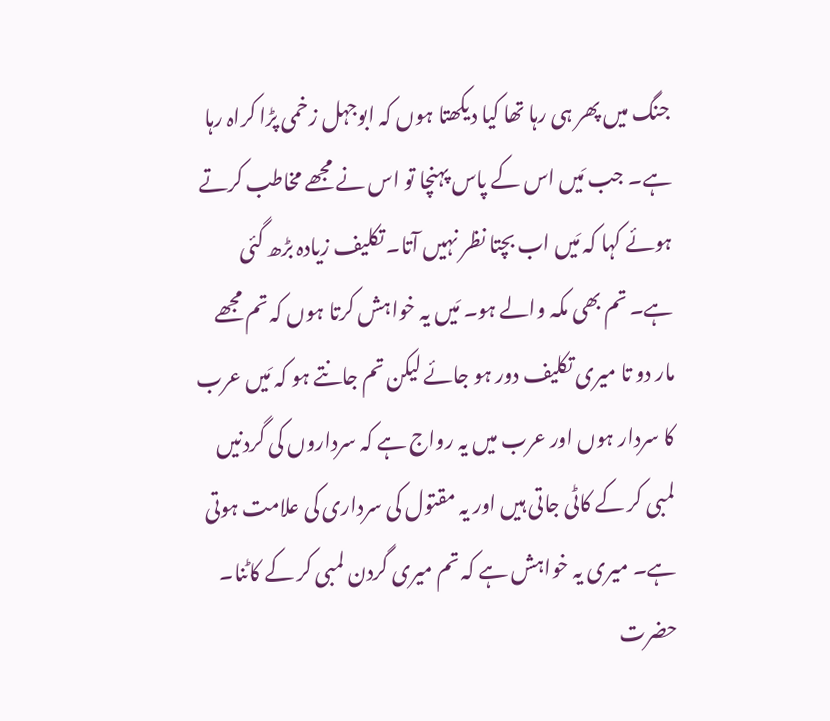جنگ میں پھر ہی رہا تھا کیا دیکھتا ہوں کہ ابوجہل زخمی پڑا کراہ رہا ہے۔ جب مَیں اس کے پاس پہنچا تو اس نے مجھے مخاطب کرتے ہوئے کہا کہ مَیں اب بچتا نظر نہیں آتا۔ تکلیف زیادہ بڑھ گئی ہے۔ تم بھی مکہ والے ہو۔ مَیں یہ خواہش کرتا ہوں کہ تم مجھے مار دو تا میری تکلیف دور ہو جائے لیکن تم جانتے ہو کہ مَیں عرب کا سردار ہوں اور عرب میں یہ رواج ہے کہ سرداروں کی گردنیں لمبی کر کے کاٹی جاتی ہیں اور یہ مقتول کی سرداری کی علامت ہوتی ہے۔ میری یہ خواہش ہے کہ تم میری گردن لمبی کر کے کاٹنا۔ حضرت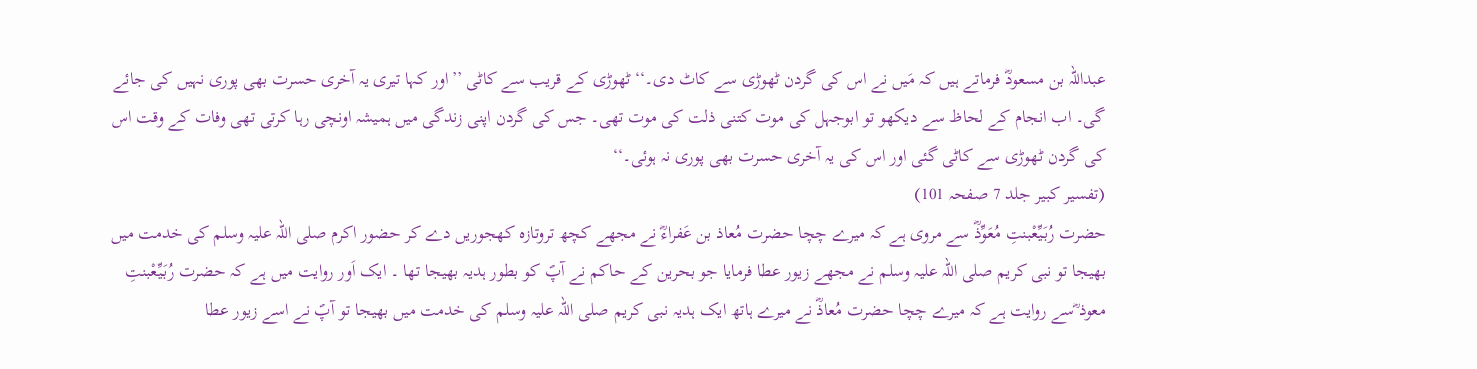عبداللہ بن مسعودؓ فرماتے ہیں کہ مَیں نے اس کی گردن ٹھوڑی سے کاٹ دی۔‘‘ ٹھوڑی کے قریب سے کاٹی ’’اور کہا تیری یہ آخری حسرت بھی پوری نہیں کی جائے گی۔ اب انجام کے لحاظ سے دیکھو تو ابوجہل کی موت کتنی ذلت کی موت تھی۔ جس کی گردن اپنی زندگی میں ہمیشہ اونچی رہا کرتی تھی وفات کے وقت اس کی گردن ٹھوڑی سے کاٹی گئی اور اس کی یہ آخری حسرت بھی پوری نہ ہوئی۔‘‘
(تفسیر کبیر جلد 7 صفحہ 101)
حضرت رُبَیِّعْبنتِ مُعَوِّذؓ سے مروی ہے کہ میرے چچا حضرت مُعاذ بن عَفراءؓ نے مجھے کچھ تروتازہ کھجوریں دے کر حضور اکرم صلی اللہ علیہ وسلم کی خدمت میں بھیجا تو نبی کریم صلی اللہ علیہ وسلم نے مجھے زیور عطا فرمایا جو بحرین کے حاکم نے آپؐ کو بطور ہدیہ بھیجا تھا ۔ ایک اَور روایت میں ہے کہ حضرت رُبَیِّعْبنتِ معوذ ؓسے روایت ہے کہ میرے چچا حضرت مُعاذؓ نے میرے ہاتھ ایک ہدیہ نبی کریم صلی اللہ علیہ وسلم کی خدمت میں بھیجا تو آپؐ نے اسے زیور عطا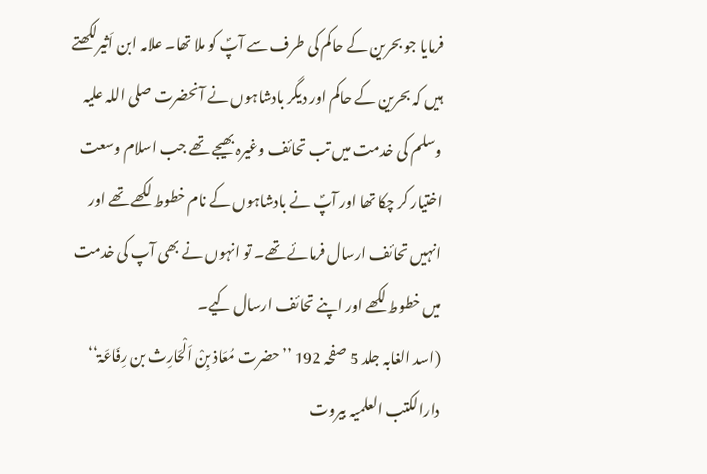فرمایا جو بحرین کے حاکم کی طرف سے آپؐ کو ملا تھا۔ علامہ ابن اَثیرلکھتے ہیں کہ بحرین کے حاکم اور دیگر بادشاہوں نے آنحضرت صلی اللہ علیہ وسلم کی خدمت میں تب تحائف وغیرہ بھیجے تھے جب اسلام وسعت اختیار کر چکا تھا اور آپؐ نے بادشاہوں کے نام خطوط لکھے تھے اور انہیں تحائف ارسال فرمائے تھے۔ تو انہوں نے بھی آپ کی خدمت میں خطوط لکھے اور اپنے تحائف ارسال کیے۔
(اسد الغابہ جلد 5 صفحہ 192 ’’حضرت مُعَاذ بِنْ اَلْحَارِث بن رِفَاعَۃ‘‘ دارالکتب العلمیہ بیروت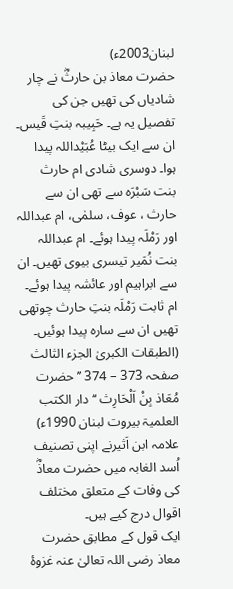لبنان2003ء)
حضرت معاذ بن حارثؓ نے چار شادیاں کی تھیں جن کی تفصیل یہ ہے۔ حَبِیبہ بنتِ قَیس۔ ان سے ایک بیٹا عُبَیْداللہ پیدا ہوا۔ دوسری شادی ام حارث بنت سَبْرَہ سے تھی ان سے حارث ، عوف، سلمٰی، ام عبداللہ اور رَمْلَہ پیدا ہوئے۔ ام عبداللہ بنت نُمَیر تیسری بیوی تھیں۔ ان سے ابراہیم اور عائشہ پیدا ہوئے۔ ام ثابت رَمْلَہ بنتِ حارث چوتھی تھیں ان سے سارہ پیدا ہوئیں۔
(الطبقات الکبریٰ الجزء الثالث صفحہ 373 – 374 ’’حضرت مُعَاذ بِنْ اَلْحَارِث ‘‘ دار الکتب العلمیۃ بیروت لبنان 1990ء)
علامہ ابن اَثیرنے اپنی تصنیف اُسد الغابہ میں حضرت معاذؓ کی وفات کے متعلق مختلف اقوال درج کیے ہیں۔
ایک قول کے مطابق حضرت معاذ رضی اللہ تعالیٰ عنہ غزوۂ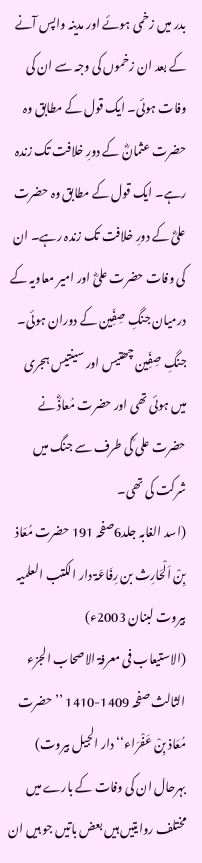بدر میں زخمی ہوئے اور مدینہ واپس آنے کے بعد ان زخموں کی وجہ سے ان کی وفات ہوئی۔ ایک قول کے مطابق وہ حضرت عثمانؓ کے دورِ خلافت تک زندہ رہے۔ ایک قول کے مطابق وہ حضرت علیؓ کے دورِ خلافت تک زندہ رہے۔ ان کی وفات حضرت علیؓ اور امیر معاویہ کے درمیان جنگِ صِفِّین کے دوران ہوئی۔ جنگِ صِفِّین چھتیس اور سینتیس ہجری میں ہوئی تھی اور حضرت مُعاذؓ نے حضرت علی ؓکی طرف سے جنگ میں شرکت کی تھی۔
(اسد الغابہ جلد6صفحہ 191 حضرت مُعَاذ بِنْ اَلْحَارِث بن رِفَاعَۃ دار الکتب العلمیہ بیروت لبنان 2003ء)
(الاستیعاب فی معرفۃ الاصحاب الجزء الثالث صفحہ 1409-1410 ’’حضرت مُعَاذ بِنْ عَفْرَاء‘‘ دار الجیل بیروت)
بہرحال ان کی وفات کے بارے میں مختلف روایتیں ہیں بعض باتیں جو ہیں ان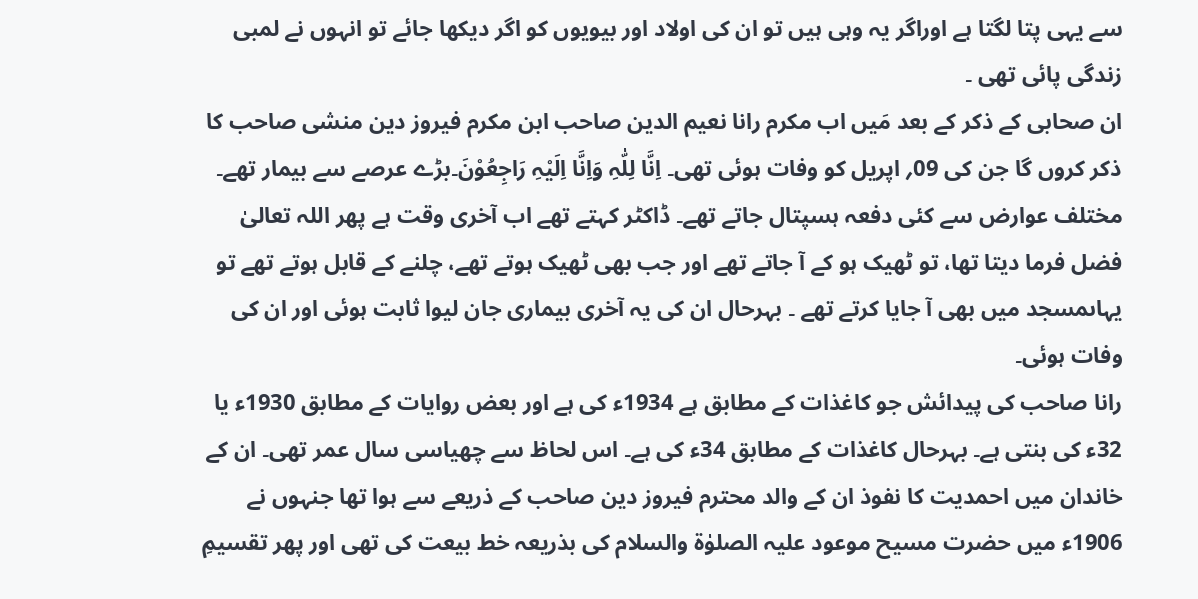سے یہی پتا لگتا ہے اوراگر یہ وہی ہیں تو ان کی اولاد اور بیویوں کو اگر دیکھا جائے تو انہوں نے لمبی زندگی پائی تھی ۔
ان صحابی کے ذکر کے بعد مَیں اب مکرم رانا نعیم الدین صاحب ابن مکرم فیروز دین منشی صاحب کا ذکر کروں گا جن کی 09؍ اپریل کو وفات ہوئی تھی۔ اِنَّا لِلّٰہِ وَاِنَّا اِلَیْہِ رَاجِعُوْنَ۔بڑے عرصے سے بیمار تھے۔ مختلف عوارض سے کئی دفعہ ہسپتال جاتے تھے۔ ڈاکٹر کہتے تھے اب آخری وقت ہے پھر اللہ تعالیٰ فضل فرما دیتا تھا، تو ٹھیک ہو کے آ جاتے تھے اور جب بھی ٹھیک ہوتے تھے، چلنے کے قابل ہوتے تھے تو یہاںمسجد میں بھی آ جایا کرتے تھے ۔ بہرحال ان کی یہ آخری بیماری جان لیوا ثابت ہوئی اور ان کی وفات ہوئی۔
رانا صاحب کی پیدائش جو کاغذات کے مطابق ہے 1934ء کی ہے اور بعض روایات کے مطابق 1930ء یا 32ء کی بنتی ہے۔ بہرحال کاغذات کے مطابق 34ء کی ہے۔ اس لحاظ سے چھیاسی سال عمر تھی۔ ان کے خاندان میں احمدیت کا نفوذ ان کے والد محترم فیروز دین صاحب کے ذریعے سے ہوا تھا جنہوں نے 1906ء میں حضرت مسیح موعود علیہ الصلوٰۃ والسلام کی بذریعہ خط بیعت کی تھی اور پھر تقسیمِ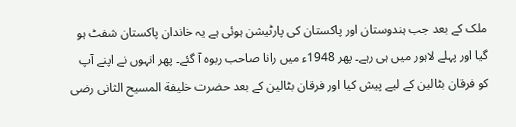ملک کے بعد جب ہندوستان اور پاکستان کی پارٹیشن ہوئی ہے یہ خاندان پاکستان شفٹ ہو گیا اور پہلے لاہور میں ہی رہے۔ پھر 1948ء میں رانا صاحب ربوہ آ گئے۔ پھر انہوں نے اپنے آپ کو فرقان بٹالین کے لیے پیش کیا اور فرقان بٹالین کے بعد حضرت خلیفة المسیح الثانی رضی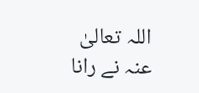اللہ تعالیٰ عنہ نے رانا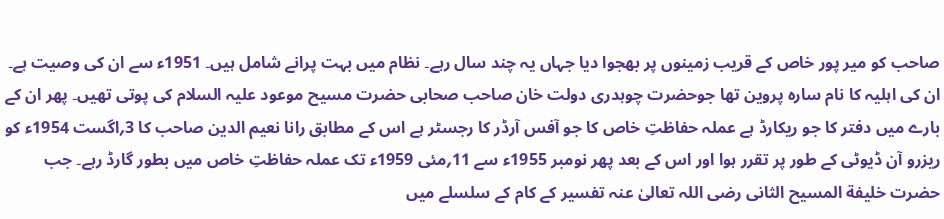صاحب کو میر پور خاص کے قریب زمینوں پر بھجوا دیا جہاں یہ چند سال رہے۔ نظام میں بہت پرانے شامل ہیں۔ 1951ء سے ان کی وصیت ہے۔ ان کی اہلیہ کا نام سارہ پروین تھا جوحضرت چوہدری دولت خان صاحب صحابی حضرت مسیح موعود علیہ السلام کی پوتی تھیں۔ پھر ان کے بارے میں دفتر کا جو ریکارڈ ہے عملہ حفاظتِ خاص کا جو آفس آرڈر کا رجسٹر ہے اس کے مطابق رانا نعیم الدین صاحب کا 3؍اگست 1954ء کو ریزرو آن ڈیوٹی کے طور پر تقرر ہوا اور اس کے بعد پھر نومبر 1955ء سے 11؍مئی 1959ء تک عملہ حفاظتِ خاص میں بطور گارڈ رہے۔ جب حضرت خلیفة المسیح الثانی رضی اللہ تعالیٰ عنہ تفسیر کے کام کے سلسلے میں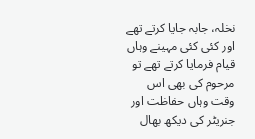نخلہ، جابہ جایا کرتے تھے اور کئی کئی مہینے وہاں قیام فرمایا کرتے تھے تو مرحوم کی بھی اس وقت وہاں حفاظت اور جنریٹر کی دیکھ بھال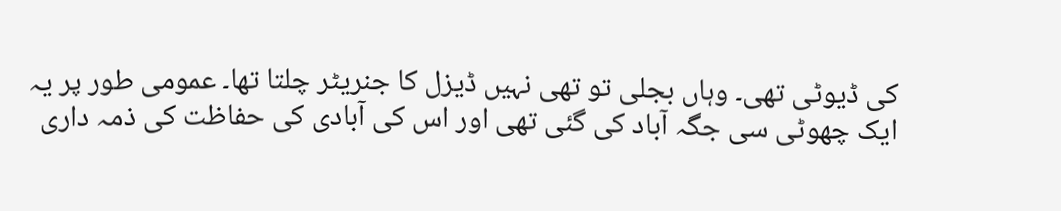کی ڈیوٹی تھی۔ وہاں بجلی تو تھی نہیں ڈیزل کا جنریٹر چلتا تھا۔ عمومی طور پر یہ ایک چھوٹی سی جگہ آباد کی گئی تھی اور اس کی آبادی کی حفاظت کی ذمہ داری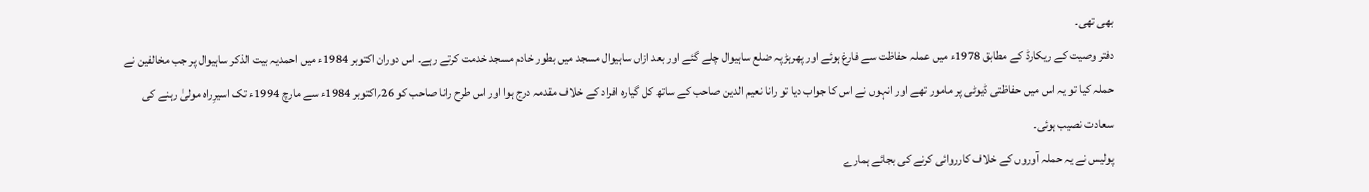بھی تھی۔
دفتر وصیت کے ریکارڈ کے مطابق 1978ء میں عملہ حفاظت سے فارغ ہوئے اور پھرہڑپہ ضلع ساہیوال چلے گئے اور بعد ازاں ساہیوال مسجد میں بطور خادم مسجد خدمت کرتے رہے۔ اس دوران اکتوبر 1984ء میں احمدیہ بیت الذکر ساہیوال پر جب مخالفین نے حملہ کیا تو یہ اس میں حفاظتی ڈیوٹی پر مامور تھے اور انہوں نے اس کا جواب دیا تو رانا نعیم الدین صاحب کے ساتھ کل گیارہ افراد کے خلاف مقدمہ درج ہوا اور اس طرح رانا صاحب کو 26؍اکتوبر 1984ء سے مارچ 1994ء تک اسیرِراہ مولیٰ رہنے کی سعادت نصیب ہوئی۔
پولیس نے یہ حملہ آوروں کے خلاف کارروائی کرنے کی بجائے ہمارے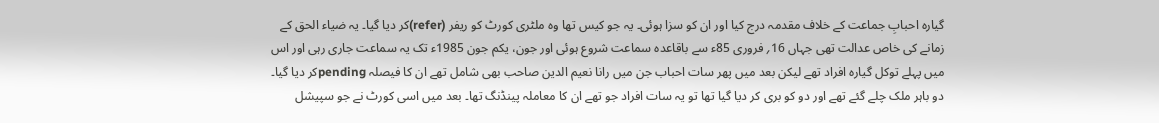گیارہ احبابِ جماعت کے خلاف مقدمہ درج کیا اور ان کو سزا ہوئی۔ یہ جو کیس تھا وہ ملٹری کورٹ کو ریفر (refer)کر دیا گیا۔ یہ ضیاء الحق کے زمانے کی خاص عدالت تھی جہاں 16؍ فروری 85ء سے باقاعدہ سماعت شروع ہوئی اور جون، یکم جون 1985ء تک یہ سماعت جاری رہی اور اس میں پہلے توکل گیارہ افراد تھے لیکن بعد میں پھر سات احباب جن میں رانا نعیم الدین صاحب بھی شامل تھے ان کا فیصلہ pendingکر دیا گیا۔ دو باہر ملک چلے گئے تھے اور دو کو بری کر دیا گیا تھا تو یہ سات افراد جو تھے ان کا معاملہ پینڈنگ تھا۔ بعد میں اسی کورٹ نے جو سپیشل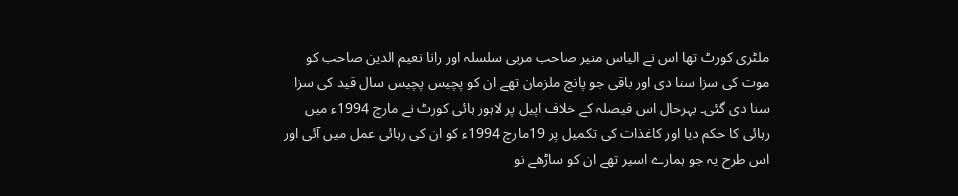ملٹری کورٹ تھا اس نے الیاس منیر صاحب مربی سلسلہ اور رانا نعیم الدین صاحب کو موت کی سزا سنا دی اور باقی جو پانچ ملزمان تھے ان کو پچیس پچیس سال قید کی سزا سنا دی گئی۔ بہرحال اس فیصلہ کے خلاف اپیل پر لاہور ہائی کورٹ نے مارچ 1994ء میں رہائی کا حکم دیا اور کاغذات کی تکمیل پر 19مارچ 1994ء کو ان کی رہائی عمل میں آئی اور اس طرح یہ جو ہمارے اسیر تھے ان کو ساڑھے نو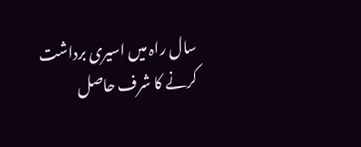سال راہ میں اسیری برداشت کرنے کا شرف حاصل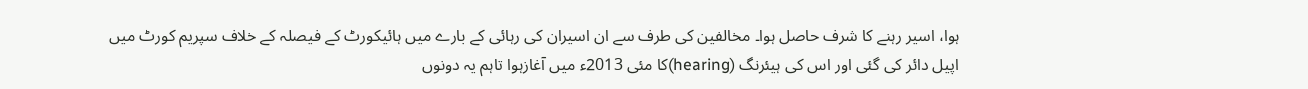ہوا، اسیر رہنے کا شرف حاصل ہوا۔ مخالفین کی طرف سے ان اسیران کی رہائی کے بارے میں ہائیکورٹ کے فیصلہ کے خلاف سپریم کورٹ میں اپیل دائر کی گئی اور اس کی ہیئرنگ (hearing)کا مئی 2013ء میں آغازہوا تاہم یہ دونوں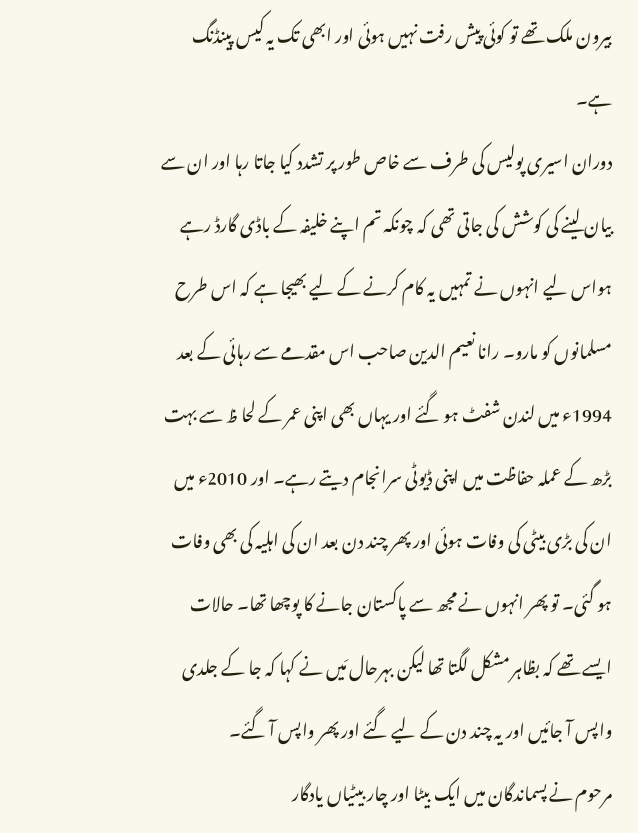بیرون ملک تھے تو کوئی پیش رفت نہیں ہوئی اور ابھی تک یہ کیس پینڈنگ ہے۔
دوران اسیری پولیس کی طرف سے خاص طور پر تشدد کیا جاتا رہا اور ان سے بیان لینے کی کوشش کی جاتی تھی کہ چونکہ تم اپنے خلیفہ کے باڈی گارڈ رہے ہواس لیے انہوں نے تمہیں یہ کام کرنے کے لیے بھیجا ہے کہ اس طرح مسلمانوں کو مارو۔ رانا نعیم الدین صاحب اس مقدمے سے رہائی کے بعد 1994ء میں لندن شفٹ ہو گئے اور یہاں بھی اپنی عمر کے لحا ظ سے بہت بڑھ کے عملہ حفاظت میں اپنی ڈیوٹی سرانجام دیتے رہے۔ اور 2010ء میں ان کی بڑی بیٹی کی وفات ہوئی اور پھر چند دن بعد ان کی اہلیہ کی بھی وفات ہو گئی۔ تو پھر انہوں نے مجھ سے پاکستان جانے کا پوچھا تھا۔ حالات ایسے تھے کہ بظاہر مشکل لگتا تھا لیکن بہرحال مَیں نے کہا کہ جا کے جلدی واپس آ جائیں اور یہ چند دن کے لیے گئے اور پھر واپس آ گئے۔
مرحوم نے پسماندگان میں ایک بیٹا اور چار بیٹیاں یادگار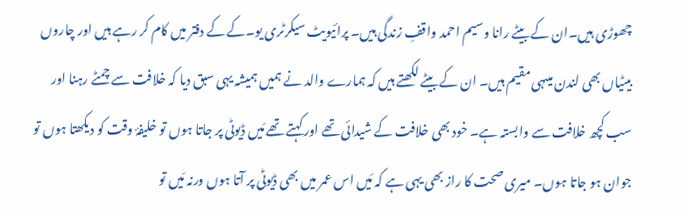چھوڑی ہیں۔ان کے بیٹے رانا وسیم احمد واقفِ زندگی ہیں۔ پرائیویٹ سیکرٹری یو۔کے کے دفتر میں کام کر رہے ہیں اور چاروں بیٹیاں بھی لندن میںہی مقیم ہیں۔ ان کے بیٹے لکھتے ہیں کہ ہمارے والد نے ہمیں ہمیشہ یہی سبق دیا کہ خلافت سے چمٹے رہنا اور سب کچھ خلافت سے وابستہ ہے۔ خود بھی خلافت کے شیدائی تھے اور کہتے تھے مَیں ڈیوٹی پر جاتا ہوں تو خلیفۂ وقت کو دیکھتا ہوں تو جوان ہو جاتا ہوں۔ میری صحت کا راز بھی یہی ہے کہ مَیں اس عمر میں بھی ڈیوٹی پر آتا ہوں ورنہ مَیں تو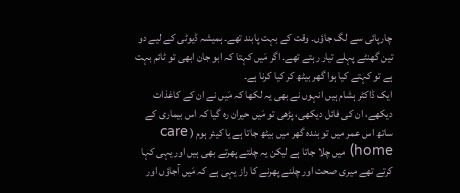چارپائی سے لگ جاؤں۔ وقت کے بہت پابند تھے۔ ہمیشہ ڈیوٹی کے لیے دو تین گھنٹے پہلے تیار رہتے تھے۔ اگر مَیں کہتا کہ ابو جان ابھی تو ٹائم بہت ہے تو کہتے کیا ہوا گھر بیٹھ کر کیا کرنا ہے۔
ایک ڈاکٹر ہشام ہیں انہوں نے بھی یہ لکھا کہ مَیں نے ان کے کاغذات دیکھے، ان کی فائل دیکھی، پڑھی تو مَیں حیران رہ گیا کہ اس بیماری کے ساتھ اس عمر میں تو بندہ گھر میں بیٹھ جاتا ہے یا کیئر ہوم ( care home) میں چلا جاتا ہے لیکن یہ چلتے پھرتے بھی ہیں اور یہی کہا کرتے تھے میری صحت اور چلنے پھرنے کا راز یہی ہے کہ مَیں آجاؤں اور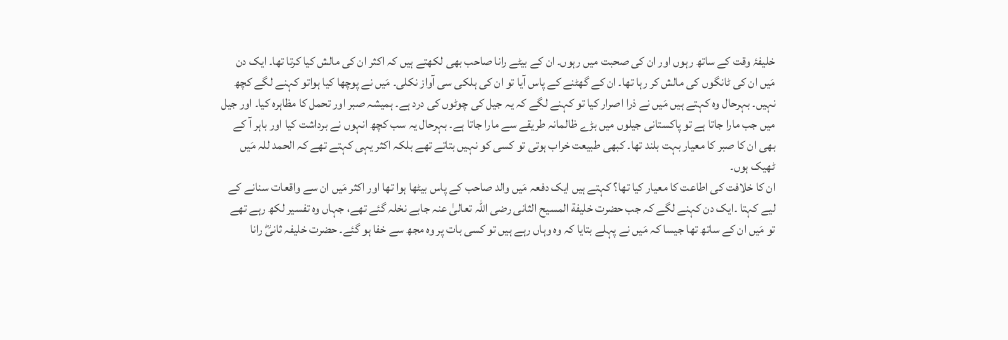خلیفۂ وقت کے ساتھ رہوں اور ان کی صحبت میں رہوں۔ ان کے بیٹے رانا صاحب بھی لکھتے ہیں کہ اکثر ان کی مالش کیا کرتا تھا۔ ایک دن مَیں ان کی ٹانگوں کی مالش کر رہا تھا۔ ان کے گھٹنے کے پاس آیا تو ان کی ہلکی سی آواز نکلی۔ مَیں نے پوچھا کیا ہواتو کہنے لگے کچھ نہیں۔ بہرحال وہ کہتے ہیں مَیں نے ذرا اصرار کیا تو کہنے لگے کہ یہ جیل کی چوٹوں کی درد ہے۔ ہمیشہ صبر اور تحمل کا مظاہرہ کیا۔ اور جیل میں جب مارا جاتا ہے تو پاکستانی جیلوں میں بڑے ظالمانہ طریقے سے مارا جاتا ہے۔ بہرحال یہ سب کچھ انہوں نے برداشت کیا اور باہر آ کے بھی ان کا صبر کا معیار بہت بلند تھا۔ کبھی طبیعت خراب ہوتی تو کسی کو نہیں بتاتے تھے بلکہ اکثر یہی کہتے تھے کہ الحمد للہ مَیں ٹھیک ہوں۔
ان کا خلافت کی اطاعت کا معیار کیا تھا؟ کہتے ہیں ایک دفعہ مَیں والد صاحب کے پاس بیٹھا ہوا تھا اور اکثر مَیں ان سے واقعات سنانے کے لیے کہتا ۔ایک دن کہنے لگے کہ جب حضرت خلیفة المسیح الثانی رضی اللہ تعالیٰ عنہ جابے نخلہ گئے تھے، جہاں وہ تفسیر لکھ رہے تھے تو مَیں ان کے ساتھ تھا جیسا کہ مَیں نے پہلے بتایا کہ وہ وہاں رہے ہیں تو کسی بات پر وہ مجھ سے خفا ہو گئے۔ حضرت خلیفہ ثانیؓ رانا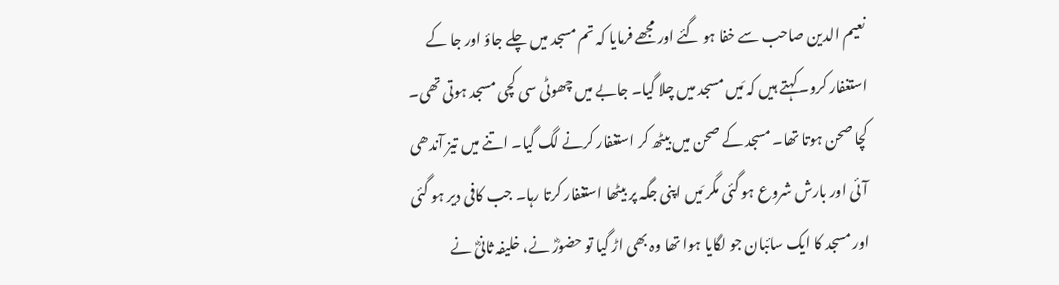نعیم الدین صاحب سے خفا ہو گئے اور مجھے فرمایا کہ تم مسجد میں چلے جاؤ اور جا کے استغفار کرو۔کہتے ہیں کہ مَیں مسجد میں چلا گیا۔ جابے میں چھوٹی سی کچی مسجد ہوتی تھی۔ کچا صحن ہوتا تھا۔ مسجد کے صحن میں بیٹھ کر استغفار کرنے لگ گیا۔ اتنے میں تیز آندھی آئی اور بارش شروع ہو گئی مگر مَیں اپنی جگہ پر بیٹھا استغفار کرتا رہا۔ جب کافی دیر ہو گئی اور مسجد کا ایک سائبان جو لگایا ہوا تھا وہ بھی اڑ گیا تو حضورؓ نے، خلیفہ ثانیؓ نے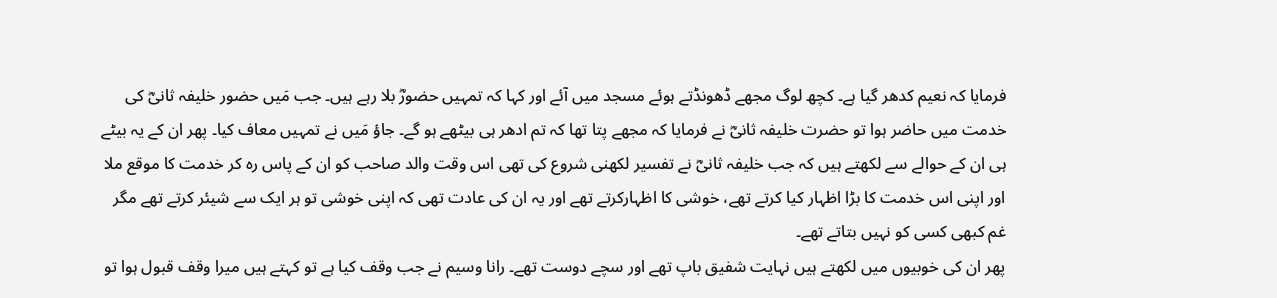فرمایا کہ نعیم کدھر گیا ہے۔ کچھ لوگ مجھے ڈھونڈتے ہوئے مسجد میں آئے اور کہا کہ تمہیں حضورؓ بلا رہے ہیں۔ جب مَیں حضور خلیفہ ثانیؓ کی خدمت میں حاضر ہوا تو حضرت خلیفہ ثانیؓ نے فرمایا کہ مجھے پتا تھا کہ تم ادھر ہی بیٹھے ہو گے۔ جاؤ مَیں نے تمہیں معاف کیا۔ پھر ان کے یہ بیٹے ہی ان کے حوالے سے لکھتے ہیں کہ جب خلیفہ ثانیؓ نے تفسیر لکھنی شروع کی تھی اس وقت والد صاحب کو ان کے پاس رہ کر خدمت کا موقع ملا اور اپنی اس خدمت کا بڑا اظہار کیا کرتے تھے، خوشی کا اظہارکرتے تھے اور یہ ان کی عادت تھی کہ اپنی خوشی تو ہر ایک سے شیئر کرتے تھے مگر غم کبھی کسی کو نہیں بتاتے تھے۔
پھر ان کی خوبیوں میں لکھتے ہیں نہایت شفیق باپ تھے اور سچے دوست تھے۔ رانا وسیم نے جب وقف کیا ہے تو کہتے ہیں میرا وقف قبول ہوا تو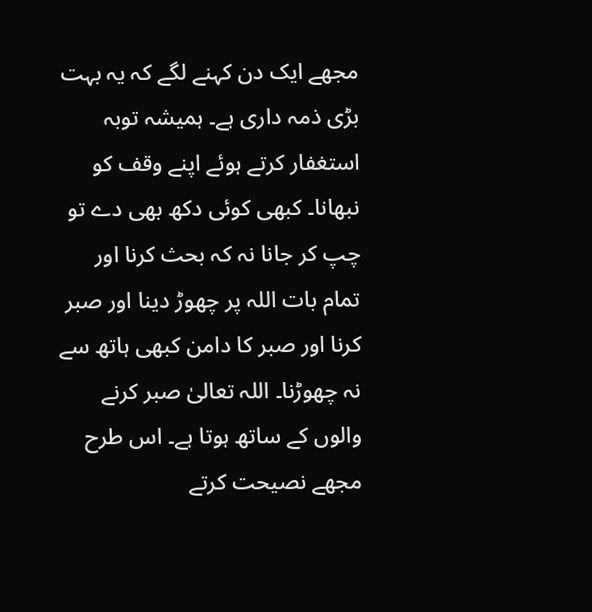مجھے ایک دن کہنے لگے کہ یہ بہت بڑی ذمہ داری ہے۔ ہمیشہ توبہ استغفار کرتے ہوئے اپنے وقف کو نبھانا۔ کبھی کوئی دکھ بھی دے تو چپ کر جانا نہ کہ بحث کرنا اور تمام بات اللہ پر چھوڑ دینا اور صبر کرنا اور صبر کا دامن کبھی ہاتھ سے نہ چھوڑنا۔ اللہ تعالیٰ صبر کرنے والوں کے ساتھ ہوتا ہے۔ اس طرح مجھے نصیحت کرتے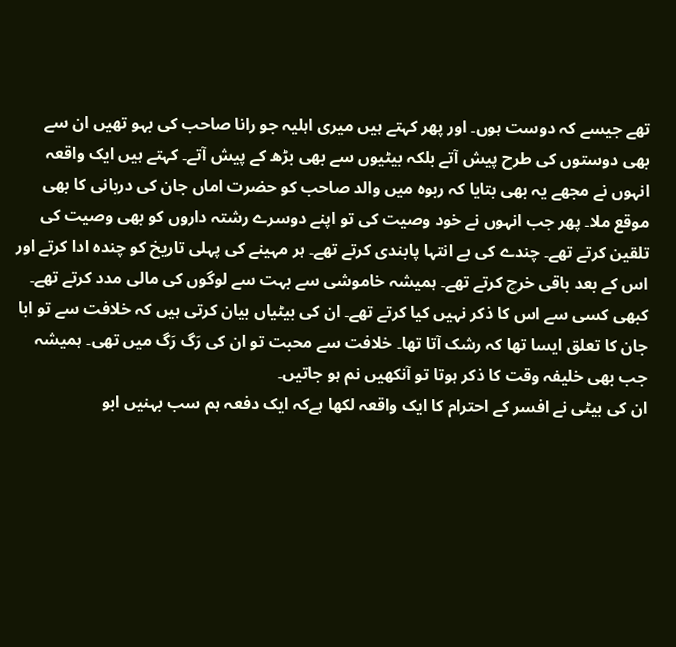تھے جیسے کہ دوست ہوں۔ اور پھر کہتے ہیں میری اہلیہ جو رانا صاحب کی بہو تھیں ان سے بھی دوستوں کی طرح پیش آتے بلکہ بیٹیوں سے بھی بڑھ کے پیش آتے۔ کہتے ہیں ایک واقعہ انہوں نے مجھے یہ بھی بتایا کہ ربوہ میں والد صاحب کو حضرت اماں جان کی دربانی کا بھی موقع ملا۔ پھر جب انہوں نے خود وصیت کی تو اپنے دوسرے رشتہ داروں کو بھی وصیت کی تلقین کرتے تھے۔ چندے کی بے انتہا پابندی کرتے تھے۔ ہر مہینے کی پہلی تاریخ کو چندہ ادا کرتے اور اس کے بعد باقی خرچ کرتے تھے۔ ہمیشہ خاموشی سے بہت سے لوگوں کی مالی مدد کرتے تھے۔ کبھی کسی سے اس کا ذکر نہیں کیا کرتے تھے۔ ان کی بیٹیاں بیان کرتی ہیں کہ خلافت سے تو ابا جان کا تعلق ایسا تھا کہ رشک آتا تھا۔ خلافت سے محبت تو ان کی رَگ رَگ میں تھی۔ ہمیشہ جب بھی خلیفہ وقت کا ذکر ہوتا تو آنکھیں نم ہو جاتیں۔
ان کی بیٹی نے افسر کے احترام کا ایک واقعہ لکھا ہےکہ ایک دفعہ ہم سب بہنیں ابو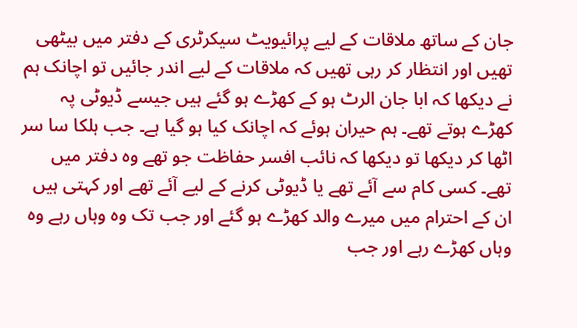جان کے ساتھ ملاقات کے لیے پرائیویٹ سیکرٹری کے دفتر میں بیٹھی تھیں اور انتظار کر رہی تھیں کہ ملاقات کے لیے اندر جائیں تو اچانک ہم نے دیکھا کہ ابا جان الرٹ ہو کے کھڑے ہو گئے ہیں جیسے ڈیوٹی پہ کھڑے ہوتے تھے۔ ہم حیران ہوئے کہ اچانک کیا ہو گیا ہے۔ جب ہلکا سا سر اٹھا کر دیکھا تو دیکھا کہ نائب افسر حفاظت جو تھے وہ دفتر میں تھے۔ کسی کام سے آئے تھے یا ڈیوٹی کرنے کے لیے آئے تھے اور کہتی ہیں ان کے احترام میں میرے والد کھڑے ہو گئے اور جب تک وہ وہاں رہے وہ وہاں کھڑے رہے اور جب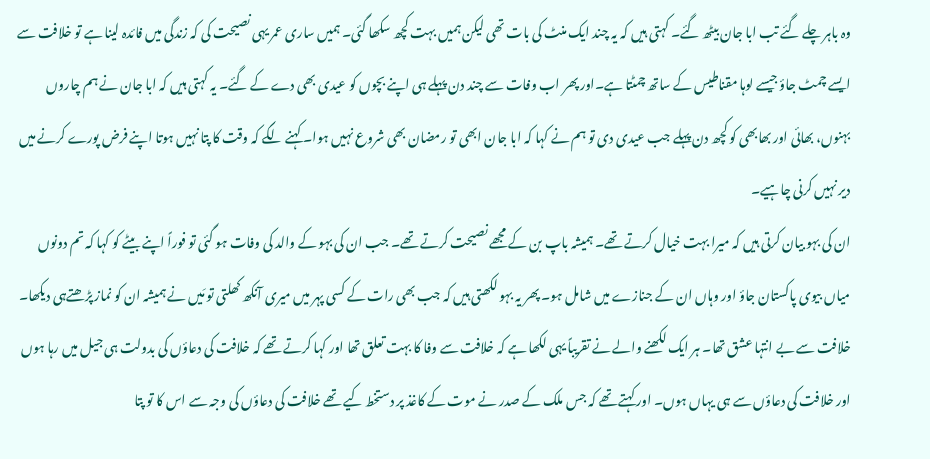وہ باہر چلے گئے تب ابا جان بیٹھ گئے۔ کہتی ہیں کہ یہ چند ایک منٹ کی بات تھی لیکن ہمیں بہت کچھ سکھا گئی۔ ہمیں ساری عمر یہی نصیحت کی کہ زندگی میں فائدہ لینا ہے تو خلافت سے ایسے چمٹ جاؤ جیسے لوہا مقناطیس کے ساتھ چمٹتا ہے۔اور پھر اب وفات سے چند دن پہلے ہی اپنے بچوں کو عیدی بھی دے کے گئے۔ یہ کہتی ہیں کہ ابا جان نے ہم چاروں بہنوں، بھائی اور بھابھی کو کچھ دن پہلے جب عیدی دی تو ہم نے کہا کہ ابا جان ابھی تو رمضان بھی شروع نہیں ہوا۔ کہنے لگے کہ وقت کا پتا نہیں ہوتا اپنے فرض پورے کرنے میں دیر نہیں کرنی چاہیے۔
ان کی بہو بیان کرتی ہیں کہ میرا بہت خیال کرتے تھے۔ ہمیشہ باپ بن کے مجھے نصیحت کرتے تھے۔ جب ان کی بہو کے والد کی وفات ہو گئی تو فوراً اپنے بیٹے کو کہا کہ تم دونوں میاں بیوی پاکستان جاؤ اور وہاں ان کے جنازے میں شامل ہو۔ پھر یہ بہو لکھتی ہیں کہ جب بھی رات کے کسی پہر میں میری آنکھ کھلتی تو مَیں نے ہمیشہ ان کو نماز پڑھتےہی دیکھا۔ خلافت سے بے انتہا عشق تھا۔ ہر ایک لکھنے والے نے تقریباً یہی لکھا ہے کہ خلافت سے وفا کا بہت تعلق تھا اور کہا کرتے تھے کہ خلافت کی دعاؤں کی بدولت ہی جیل میں رہا ہوں اور خلافت کی دعاؤں سے ہی یہاں ہوں۔ اور کہتے تھے کہ جس ملک کے صدر نے موت کے کاغذ پر دستخط کیے تھے خلافت کی دعاؤں کی وجہ سے اس کا تو پتا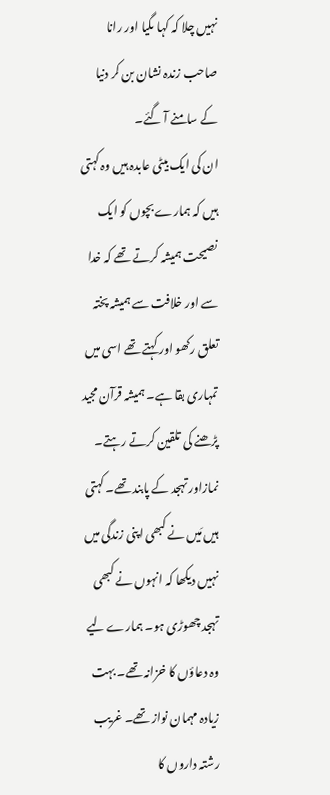نہیں چلا کہ کہا ںگیا اور رانا صاحب زندہ نشان بن کر دنیا کے سامنے آ گئے۔
ان کی ایک بیٹی عابدہ ہیں وہ کہتی ہیں کہ ہمارے بچوں کو ایک نصیحت ہمیشہ کرتے تھے کہ خدا سے اور خلافت سے ہمیشہ پختہ تعلق رکھو اور کہتے تھے اسی میں تمہاری بقا ہے۔ ہمیشہ قرآن مجید پڑھنے کی تلقین کرتے رہتے۔ نمازاور تہجد کے پابند تھے۔ کہتی ہیں مَیں نے کبھی اپنی زندگی میں نہیں دیکھا کہ انہوں نے کبھی تہجد چھوڑی ہو۔ ہمارے لیے وہ دعاؤں کا خزانہ تھے۔ بہت زیادہ مہمان نواز تھے۔ غریب رشتہ داروں کا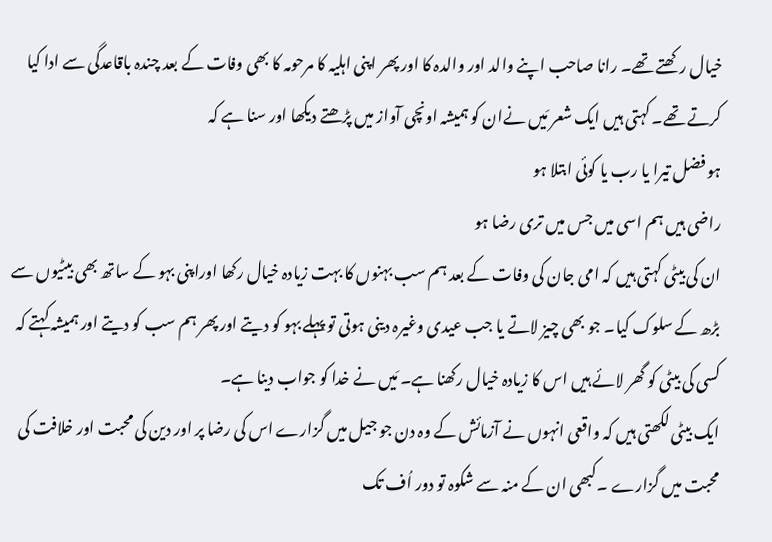خیال رکھتے تھے۔ رانا صاحب اپنے والد اور والدہ کا اور پھر اپنی اہلیہ کا مرحومہ کا بھی وفات کے بعد چندہ باقاعدگی سے ادا کیا کرتے تھے۔ کہتی ہیں ایک شعر مَیں نےان کو ہمیشہ اونچی آواز میں پڑھتے دیکھا اور سنا ہے کہ
ہو فضل تیرا یا رب یا کوئی ابتلا ہو
راضی ہیں ہم اسی میں جس میں تری رضا ہو
ان کی بیٹی کہتی ہیں کہ امی جان کی وفات کے بعد ہم سب بہنوں کا بہت زیادہ خیال رکھا اوراپنی بہو کے ساتھ بھی بیٹیوں سے بڑھ کے سلوک کیا۔ جو بھی چیز لاتے یا جب عیدی وغیرہ دینی ہوتی تو پہلے بہو کو دیتے اور پھر ہم سب کو دیتے اور ہمیشہ کہتے کہ کسی کی بیٹی کو گھر لائے ہیں اس کا زیادہ خیال رکھنا ہے۔ مَیں نے خدا کو جواب دینا ہے۔
ایک بیٹی لکھتی ہیں کہ واقعی انہوں نے آزمائش کے وہ دن جو جیل میں گزارے اس کی رضا پر اور دین کی محبت اور خلافت کی محبت میں گزارے ۔کبھی ان کے منہ سے شکوہ تو دور اُف تک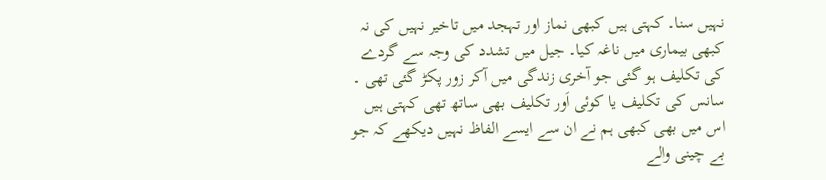نہیں سنا۔ کہتی ہیں کبھی نماز اور تہجد میں تاخیر نہیں کی نہ کبھی بیماری میں ناغہ کیا۔ جیل میں تشدد کی وجہ سے گردے کی تکلیف ہو گئی جو آخری زندگی میں آکر زور پکڑ گئی تھی ۔ سانس کی تکلیف یا کوئی اَور تکلیف بھی ساتھ تھی کہتی ہیں اس میں بھی کبھی ہم نے ان سے ایسے الفاظ نہیں دیکھے کہ جو بے چینی والے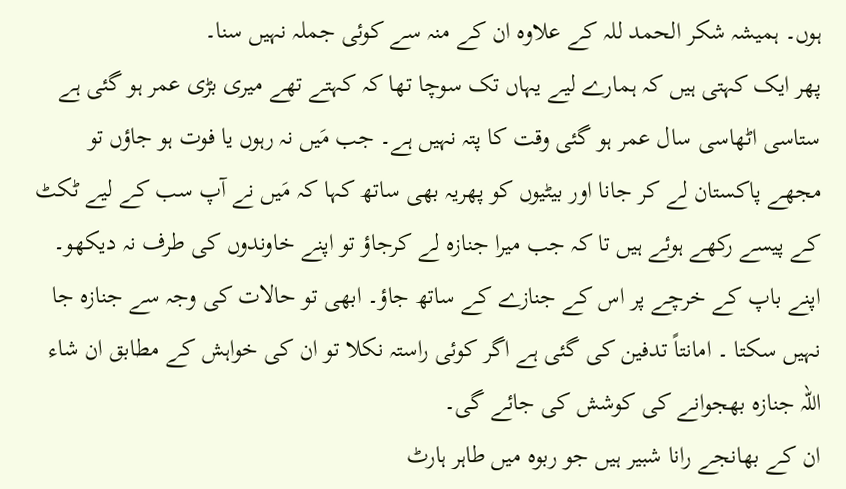ہوں۔ ہمیشہ شکر الحمد للہ کے علاوہ ان کے منہ سے کوئی جملہ نہیں سنا۔
پھر ایک کہتی ہیں کہ ہمارے لیے یہاں تک سوچا تھا کہ کہتے تھے میری بڑی عمر ہو گئی ہے ستاسی اٹھاسی سال عمر ہو گئی وقت کا پتہ نہیں ہے۔ جب مَیں نہ رہوں یا فوت ہو جاؤں تو مجھے پاکستان لے کر جانا اور بیٹیوں کو پھریہ بھی ساتھ کہا کہ مَیں نے آپ سب کے لیے ٹکٹ کے پیسے رکھے ہوئے ہیں تا کہ جب میرا جنازہ لے کرجاؤ تو اپنے خاوندوں کی طرف نہ دیکھو۔ اپنے باپ کے خرچے پر اس کے جنازے کے ساتھ جاؤ۔ ابھی تو حالات کی وجہ سے جنازہ جا نہیں سکتا ۔ امانتاً تدفین کی گئی ہے اگر کوئی راستہ نکلا تو ان کی خواہش کے مطابق ان شاء اللہ جنازہ بھجوانے کی کوشش کی جائے گی۔
ان کے بھانجے رانا شبیر ہیں جو ربوہ میں طاہر ہارٹ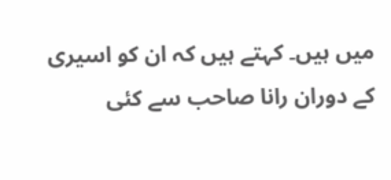میں ہیں۔ کہتے ہیں کہ ان کو اسیری کے دوران رانا صاحب سے کئی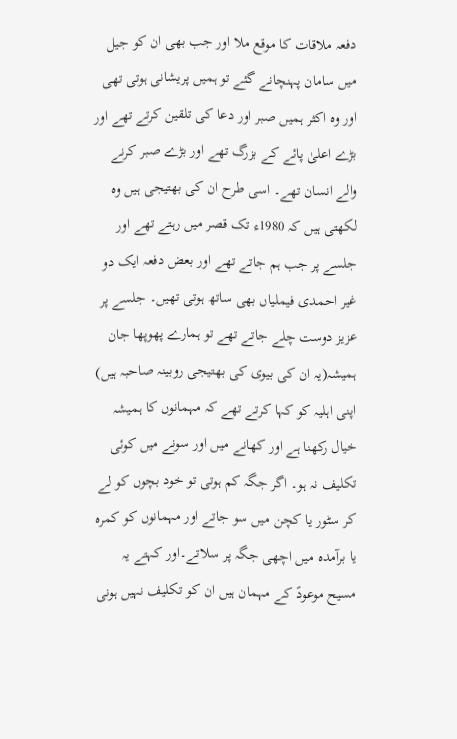دفعہ ملاقات کا موقع ملا اور جب بھی ان کو جیل میں سامان پہنچانے گئے تو ہمیں پریشانی ہوتی تھی اور وہ اکثر ہمیں صبر اور دعا کی تلقین کرتے تھے اور بڑے اعلیٰ پائے کے بزرگ تھے اور بڑے صبر کرنے والے انسان تھے۔ اسی طرح ان کی بھتیجی ہیں وہ لکھتی ہیں کہ 1980ء تک قصر میں رہتے تھے اور جلسے پر جب ہم جاتے تھے اور بعض دفعہ ایک دو غیر احمدی فیملیاں بھی ساتھ ہوتی تھیں۔ جلسے پر عزیز دوست چلے جاتے تھے تو ہمارے پھوپھا جان ہمیشہ(یہ ان کی بیوی کی بھتیجی روبینہ صاحبہ ہیں) اپنی اہلیہ کو کہا کرتے تھے کہ مہمانوں کا ہمیشہ خیال رکھنا ہے اور کھانے میں اور سونے میں کوئی تکلیف نہ ہو۔ اگر جگہ کم ہوتی تو خود بچوں کو لے کر سٹور یا کچن میں سو جاتے اور مہمانوں کو کمرہ یا برآمدہ میں اچھی جگہ پر سلاتے۔اور کہتے یہ مسیح موعودؑ کے مہمان ہیں ان کو تکلیف نہیں ہونی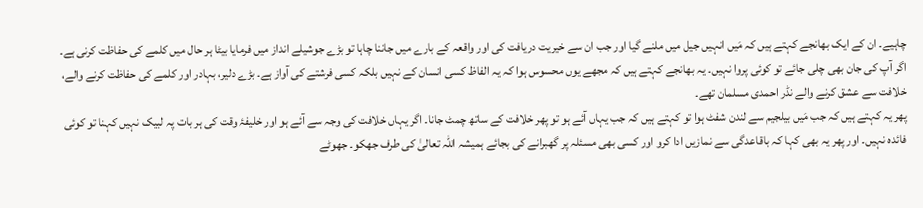چاہیے۔ ان کے ایک بھانجے کہتے ہیں کہ مَیں انہیں جیل میں ملنے گیا اور جب ان سے خیریت دریافت کی اور واقعہ کے بارے میں جاننا چاہا تو بڑے جوشیلے انداز میں فرمایا بیٹا ہر حال میں کلمے کی حفاظت کرنی ہے۔ اگر آپ کی جان بھی چلی جائے تو کوئی پروا نہیں۔ یہ بھانجے کہتے ہیں کہ مجھے یوں محسوس ہوا کہ یہ الفاظ کسی انسان کے نہیں بلکہ کسی فرشتے کی آواز ہے۔ بڑے دلیر، بہادر اور کلمے کی حفاظت کرنے والے، خلافت سے عشق کرنے والے نڈر احمدی مسلمان تھے۔
پھر یہ کہتے ہیں کہ جب مَیں بیلجیم سے لندن شفٹ ہوا تو کہتے ہیں کہ جب یہاں آئے ہو تو پھر خلافت کے ساتھ چمٹ جانا۔ اگر یہاں خلافت کی وجہ سے آئے ہو اور خلیفۂ وقت کی ہر بات پہ لبیک نہیں کہنا تو کوئی فائدہ نہیں۔ اور پھر یہ بھی کہا کہ باقاعدگی سے نمازیں ادا کرو اور کسی بھی مسئلہ پر گھبرانے کی بجائے ہمیشہ اللہ تعالیٰ کی طرف جھکو۔ جھوٹے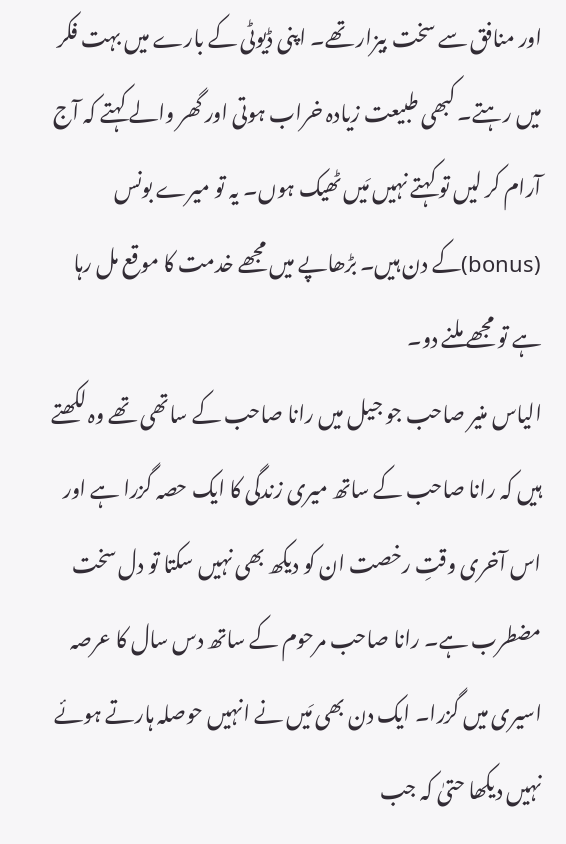اور منافق سے سخت بیزار تھے۔ اپنی ڈیوٹی کے بارے میں بہت فکر میں رہتے۔ کبھی طبیعت زیادہ خراب ہوتی اور گھر والے کہتے کہ آج آرام کر لیں تو کہتے نہیں مَیں ٹھیک ہوں۔ یہ تو میرے بونس (bonus)کے دن ہیں۔ بڑھاپے میں مجھے خدمت کا موقع مل رہا ہے تو مجھے ملنے دو۔
الیاس منیر صاحب جو جیل میں رانا صاحب کے ساتھی تھے وہ لکھتے ہیں کہ رانا صاحب کے ساتھ میری زندگی کا ایک حصہ گزرا ہے اور اس آخری وقتِ رخصت ان کو دیکھ بھی نہیں سکتا تو دل سخت مضطرب ہے۔ رانا صاحب مرحوم کے ساتھ دس سال کا عرصہ اسیری میں گزرا۔ ایک دن بھی مَیں نے انہیں حوصلہ ہارتے ہوئے نہیں دیکھا حتیٰ کہ جب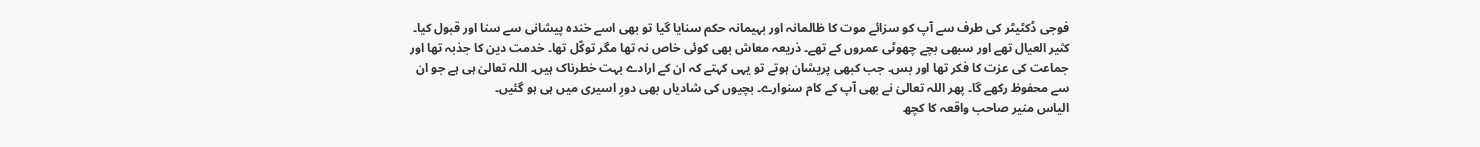فوجی ڈکٹیٹر کی طرف سے آپ کو سزائے موت کا ظالمانہ اور بہیمانہ حکم سنایا گیا تو بھی اسے خندہ پیشانی سے سنا اور قبول کیا۔ کثیر العیال تھے اور سبھی بچے چھوٹی عمروں کے تھے۔ ذریعہ معاش بھی کوئی خاص نہ تھا مگر توکّل تھا۔ خدمت دین کا جذبہ تھا اور جماعت کی عزت کا فکر تھا اور بس۔ جب کبھی پریشان ہوتے تو یہی کہتے کہ ان کے ارادے بہت خطرناک ہیں۔ اللہ تعالیٰ ہی ہے جو ان سے محفوظ رکھے گا۔ پھر اللہ تعالیٰ نے بھی آپ کے کام سنوارے۔ بچیوں کی شادیاں بھی دورِ اسیری میں ہی ہو گئیں۔
الیاس منیر صاحب واقعہ کا کچھ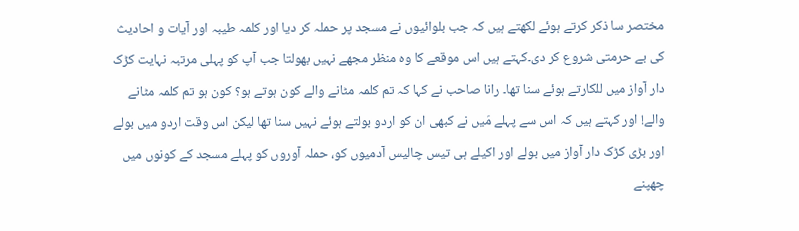مختصر سا ذکر کرتے ہوئے لکھتے ہیں کہ جب بلوائیوں نے مسجد پر حملہ کر دیا اور کلمہ طیبہ اور آیات و احادیث کی بے حرمتی شروع کر دی۔کہتے ہیں اس موقعے کا وہ منظر مجھے نہیں بھولتا جب آپ کو پہلی مرتبہ نہایت کڑک دار آواز میں للکارتے ہوئے سنا تھا۔ رانا صاحب نے کہا کہ تم کلمہ مٹانے والے کون ہوتے ہو؟ کون ہو تم کلمہ مٹانے والے! اور کہتے ہیں کہ اس سے پہلے مَیں نے کبھی ان کو اردو بولتے ہوئے نہیں سنا تھا لیکن اس وقت اردو میں بولے اور بڑی کڑک دار آواز میں بولے اور اکیلے ہی تیس چالیس آدمیوں کو، حملہ آوروں کو پہلے مسجد کے کونوں میں چھپنے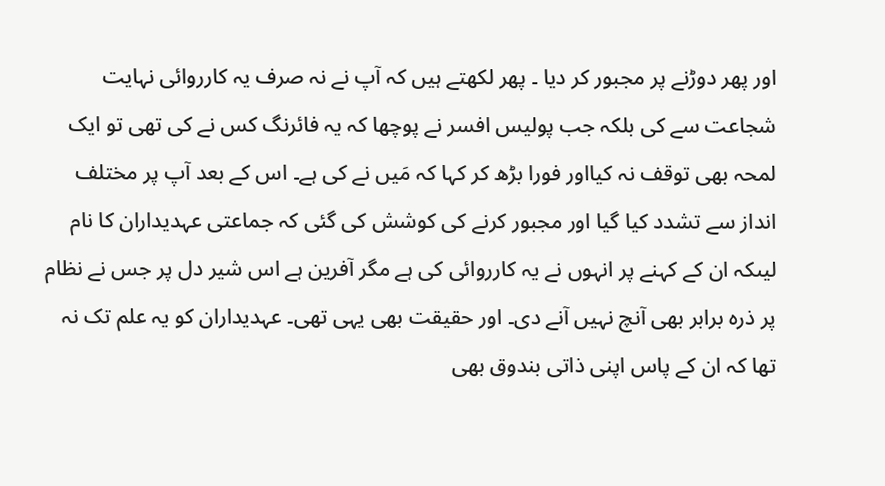اور پھر دوڑنے پر مجبور کر دیا ۔ پھر لکھتے ہیں کہ آپ نے نہ صرف یہ کارروائی نہایت شجاعت سے کی بلکہ جب پولیس افسر نے پوچھا کہ یہ فائرنگ کس نے کی تھی تو ایک لمحہ بھی توقف نہ کیااور فورا بڑھ کر کہا کہ مَیں نے کی ہے۔ اس کے بعد آپ پر مختلف انداز سے تشدد کیا گیا اور مجبور کرنے کی کوشش کی گئی کہ جماعتی عہدیداران کا نام لیںکہ ان کے کہنے پر انہوں نے یہ کارروائی کی ہے مگر آفرین ہے اس شیر دل پر جس نے نظام پر ذرہ برابر بھی آنچ نہیں آنے دی۔ اور حقیقت بھی یہی تھی۔ عہدیداران کو یہ علم تک نہ تھا کہ ان کے پاس اپنی ذاتی بندوق بھی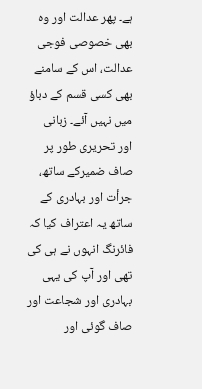ہے۔ پھر عدالت اور وہ بھی خصوصی فوجی عدالت، اس کے سامنے بھی کسی قسم کے دباؤ میں نہیں آئے۔ زبانی اور تحریری طور پر صاف ضمیرکے ساتھ، جرأت اور بہادری کے ساتھ یہ اعتراف کیا کہ فائرنگ انہوں نے ہی کی تھی اور آپ کی یہی بہادری اور شجاعت اور صاف گوئی اور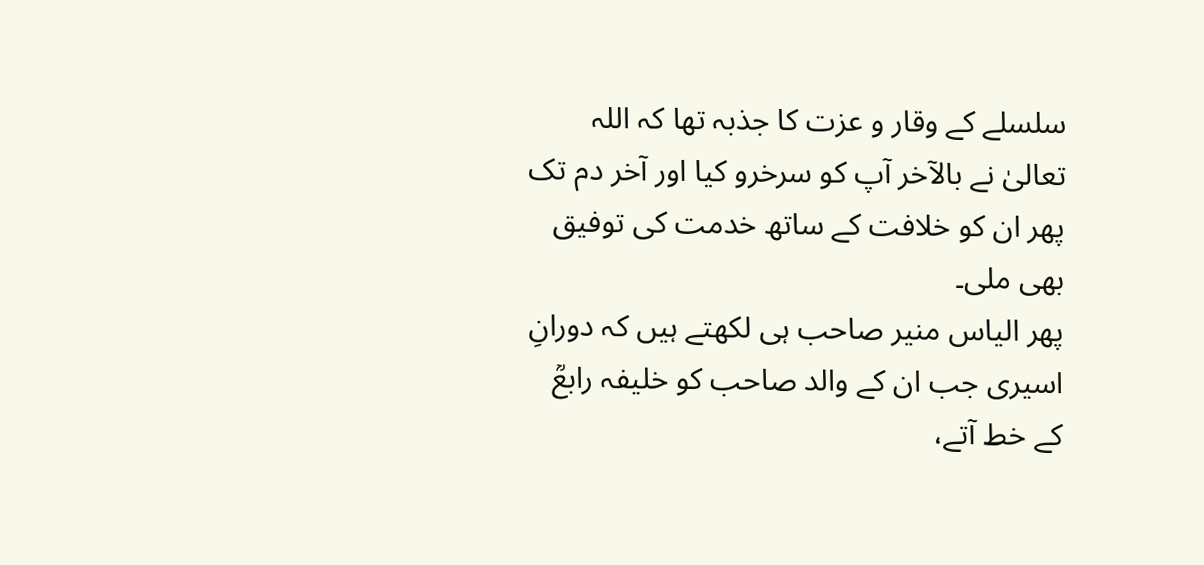سلسلے کے وقار و عزت کا جذبہ تھا کہ اللہ تعالیٰ نے بالآخر آپ کو سرخرو کیا اور آخر دم تک پھر ان کو خلافت کے ساتھ خدمت کی توفیق بھی ملی۔
پھر الیاس منیر صاحب ہی لکھتے ہیں کہ دورانِ اسیری جب ان کے والد صاحب کو خلیفہ رابعؒ کے خط آتے،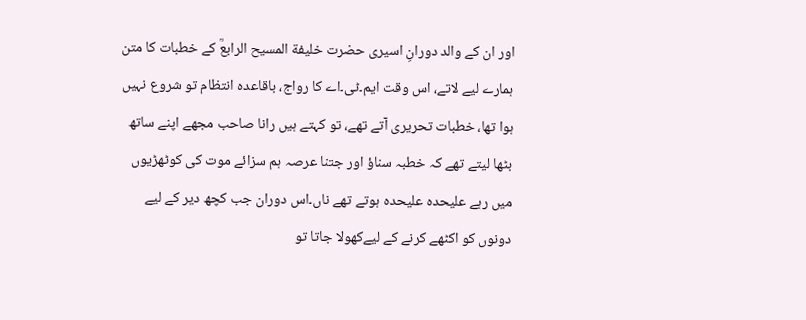اور ان کے والد دورانِ اسیری حضرت خلیفة المسیح الرابعؒ کے خطبات کا متن ہمارے لیے لاتے، اس وقت ایم۔ٹی۔اے کا رواج، باقاعدہ انتظام تو شروع نہیں ہوا تھا، خطبات تحریری آتے تھے، تو کہتے ہیں رانا صاحب مجھے اپنے ساتھ بٹھا لیتے تھے کہ خطبہ سناؤ اور جتنا عرصہ ہم سزائے موت کی کوٹھڑیوں میں رہے علیحدہ علیحدہ ہوتے تھے ناں۔اس دوران جب کچھ دیر کے لیے دونوں کو اکٹھے کرنے کے لیےکھولا جاتا تو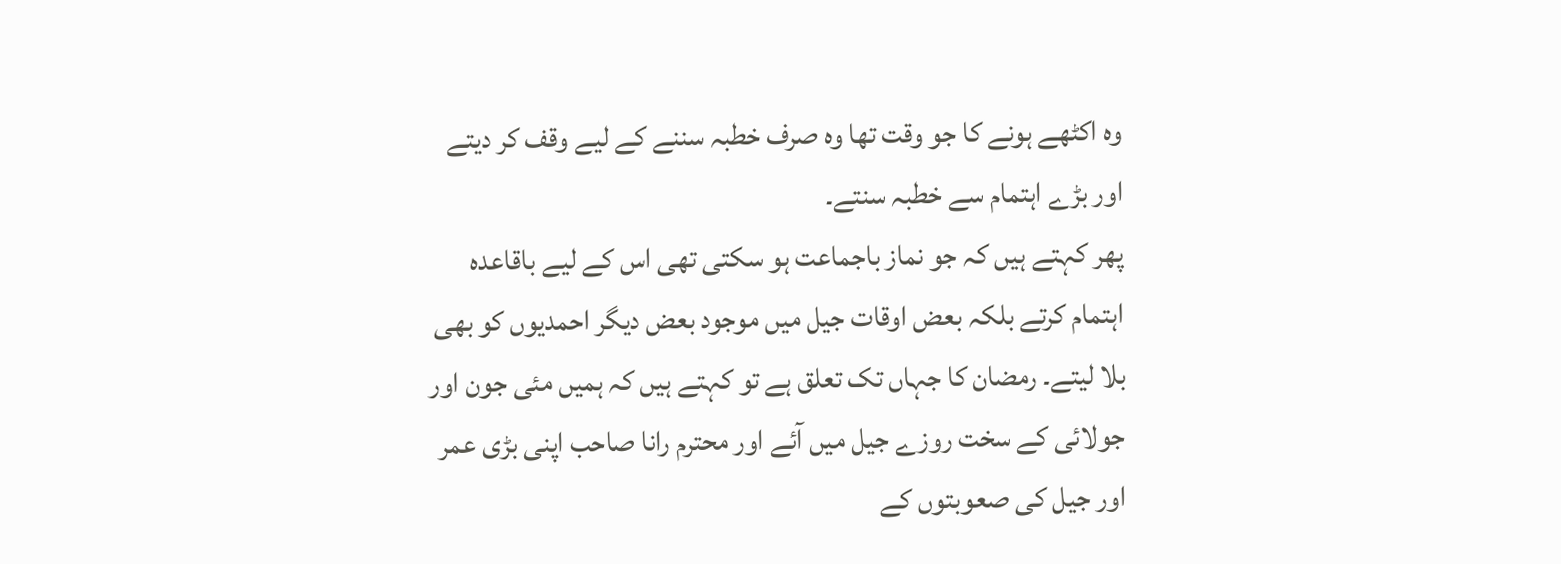وہ اکٹھے ہونے کا جو وقت تھا وہ صرف خطبہ سننے کے لیے وقف کر دیتے اور بڑے اہتمام سے خطبہ سنتے۔
پھر کہتے ہیں کہ جو نماز باجماعت ہو سکتی تھی اس کے لیے باقاعدہ اہتمام کرتے بلکہ بعض اوقات جیل میں موجود بعض دیگر احمدیوں کو بھی بلا لیتے۔ رمضان کا جہاں تک تعلق ہے تو کہتے ہیں کہ ہمیں مئی جون اور جولائی کے سخت روزے جیل میں آئے اور محترم رانا صاحب اپنی بڑی عمر اور جیل کی صعوبتوں کے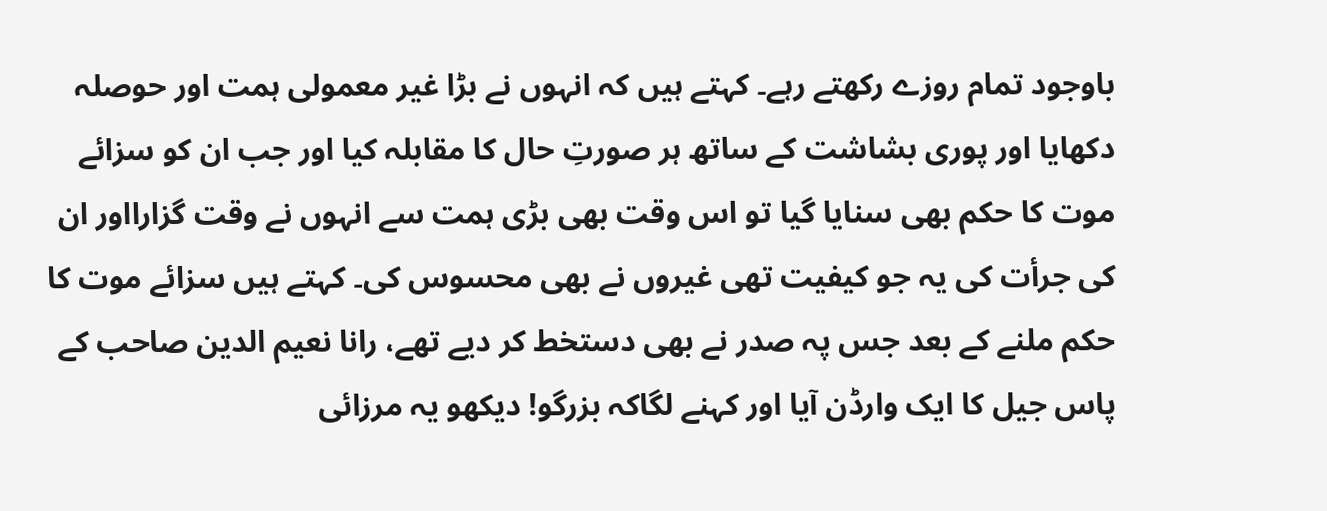باوجود تمام روزے رکھتے رہے۔ کہتے ہیں کہ انہوں نے بڑا غیر معمولی ہمت اور حوصلہ دکھایا اور پوری بشاشت کے ساتھ ہر صورتِ حال کا مقابلہ کیا اور جب ان کو سزائے موت کا حکم بھی سنایا گیا تو اس وقت بھی بڑی ہمت سے انہوں نے وقت گزارااور ان کی جرأت کی یہ جو کیفیت تھی غیروں نے بھی محسوس کی۔ کہتے ہیں سزائے موت کا حکم ملنے کے بعد جس پہ صدر نے بھی دستخط کر دیے تھے، رانا نعیم الدین صاحب کے پاس جیل کا ایک وارڈن آیا اور کہنے لگاکہ بزرگو! دیکھو یہ مرزائی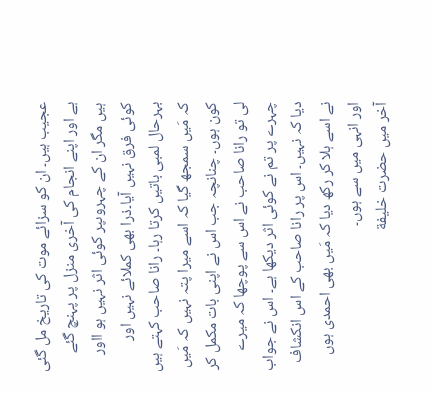عجیب ہیں۔ ان کو سزائے موت کی تاریخ مل گئی ہے اور اپنے انجام کی آخری منزل پر پہنچ گئے ہیں مگر ان کے چہروںپر کوئی اثر نہیں ہو ااور کوئی فرق نہیں آیا۔ذرا بھی کملائے نہیں اور بہرحال لمبی باتیں کرتا رہا۔ رانا صاحب کہتے ہیں کہ مَیں سمجھ گیا کہ اسے میرا پتہ نہیں کہ مَیں کون ہوں۔ چنانچہ جب اس نے اپنی بات مکمل کر لی تو رانا صاحب نے اس سے پوچھا کہ میرے چہرے پر تم نے کوئی اثر دیکھا ہے۔ اس نے جواب دیا کہ نہیں۔ اس پر رانا صاحب کے اس انکشاف نے اسے ہلا کر رکھ دیا کہ مَیں بھی احمدی ہوں اور انہی میں سے ہوں۔
آخر میں حضرت خلیفة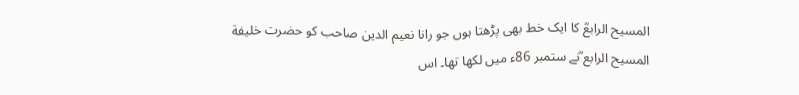المسیح الرابعؒ کا ایک خط بھی پڑھتا ہوں جو رانا نعیم الدین صاحب کو حضرت خلیفة المسیح الرابع ؒنے ستمبر 86ء میں لکھا تھا۔ اس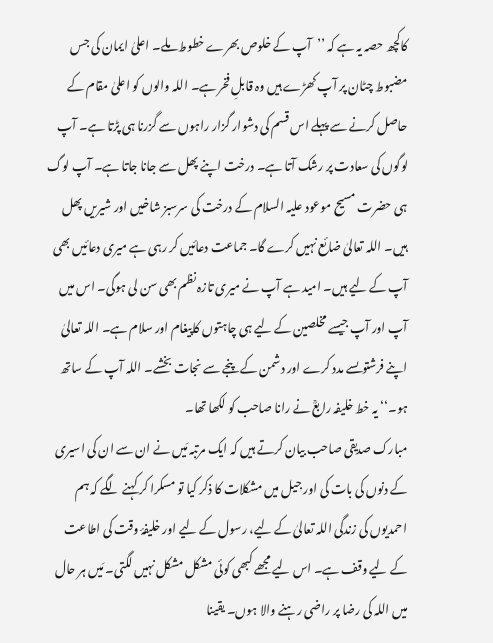کاکچھ حصہ یہ ہے کہ ’’آپ کے خلوص بھرے خطوط ملے۔ اعلیٰ ایمان کی جس مضبوط چٹان پر آپ کھڑے ہیں وہ قابلِ فخر ہے۔ اللہ والوں کو اعلیٰ مقام کے حاصل کرنے سے پہلے اس قسم کی دشوار گزار راہوں سے گزرنا ہی پڑتا ہے۔ آپ لوگوں کی سعادت پر رشک آتا ہے۔ درخت اپنے پھل سے جانا جاتا ہے۔ آپ لوگ ہی حضرت مسیح موعود علیہ السلام کے درخت کی سرسبز شاخیں اور شیریں پھل ہیں۔ اللہ تعالیٰ ضائع نہیں کرے گا۔ جماعت دعائیں کر رہی ہے میری دعائیں بھی آپ کے لیے ہیں۔ امید ہے آپ نے میری تازہ نظم بھی سن لی ہوگی۔ اس میں آپ اور آپ جیسے مخلصین کے لیے ہی چاہتوں کاپیغام اور سلام ہے۔ اللہ تعالیٰ اپنے فرشتوںسے مدد کرے اور دشمن کے پنجے سے نجات بخشے۔ اللہ آپ کے ساتھ ہو۔‘‘ یہ خط خلیفہ رابعؒ نے رانا صاحب کو لکھا تھا۔
مبارک صدیقی صاحب بیان کرتے ہیں کہ ایک مرتبہ مَیں نے ان سے ان کی اسیری کے دنوں کی بات کی اور جیل میں مشکلات کا ذکر کیا تو مسکرا کر کہنے لگے کہ ہم احمدیوں کی زندگی اللہ تعالیٰ کے لیے، رسول کے لیے اور خلیفۂ وقت کی اطاعت کے لیے وقف ہے۔ اس لیے مجھے کبھی کوئی مشکل مشکل نہیں لگتی۔ مَیں ہر حال میں اللہ کی رضا پر راضی رہنے والا ہوں۔ یقینا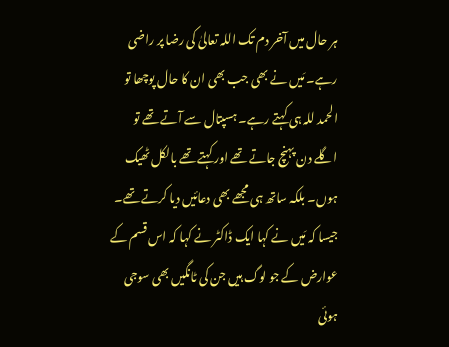ہر حال میں آخر دم تک اللہ تعالیٰ کی رضا پر راضی رہے۔ مَیں نے بھی جب بھی ان کا حال پوچھا تو الحمد للہ ہی کہتے رہے۔ ہسپتال سے آتے تھے تو اگلے دن پہنچ جاتے تھے اور کہتے تھے بالکل ٹھیک ہوں۔ بلکہ ساتھ ہی مجھے بھی دعائیں دیا کرتے تھے۔
جیسا کہ مَیں نے کہا ایک ڈاکٹر نے کہا کہ اس قسم کے عوارض کے جو لوگ ہیں جن کی ٹانگیں بھی سوجی ہوئی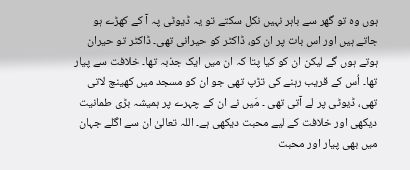ہوں وہ تو گھر سے باہر نہیں نکل سکتے تو یہ ڈیوٹی پہ آ کے کھڑے ہو جاتے ہیں اور اس بات پر ان کو، ڈاکٹر کو حیرانی تھی۔ ڈاکٹر تو حیران ہوتے ہوں گے لیکن ان کو کیا پتا کہ ان میں ایک جذبہ تھا۔ خلافت سے پیار تھا۔ اُس کے قریب رہنے کی تڑپ تھی جو ان کو مسجد میں کھینچ لاتی تھی، ڈیوٹی پر لے آتی تھی ۔ مَیں نے ان کے چہرے پر ہمیشہ بڑی طمانیت دیکھی اور خلافت کے لیے محبت دیکھی ہے۔ اللہ تعالیٰ ان سے اگلے جہان میں بھی پیار اور محبت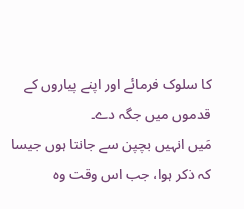کا سلوک فرمائے اور اپنے پیاروں کے قدموں میں جگہ دے۔
مَیں انہیں بچپن سے جانتا ہوں جیسا کہ ذکر ہوا، جب اس وقت وہ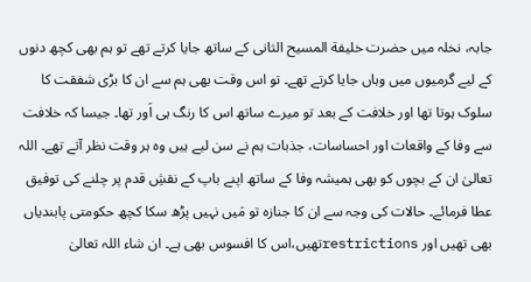جابہ، نخلہ میں حضرت خلیفة المسیح الثانی کے ساتھ جایا کرتے تھے تو ہم بھی کچھ دنوں کے لیے گرمیوں میں وہاں جایا کرتے تھے۔ تو اس وقت بھی ہم سے ان کا بڑی شفقت کا سلوک ہوتا تھا اور خلافت کے بعد تو میرے ساتھ اس کا رنگ ہی اَور تھا۔ جیسا کہ خلافت سے وفا کے واقعات اور احساسات، جذبات ہم نے سن لیے ہیں وہ ہر وقت نظر آتے تھے۔ اللہ تعالیٰ ان کے بچوں کو بھی ہمیشہ وفا کے ساتھ اپنے باپ کے نقشِ قدم پر چلنے کی توفیق عطا فرمائے۔ حالات کی وجہ سے ان کا جنازہ تو مَیں نہیں پڑھ سکا کچھ حکومتی پابندیاں بھی تھیں اور restrictionsتھیں،اس کا افسوس بھی ہے۔ ان شاء اللہ تعالیٰ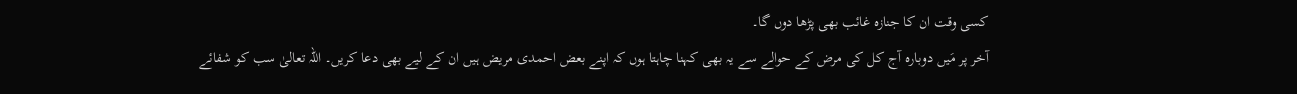کسی وقت ان کا جنازہ غائب بھی پڑھا دوں گا۔
آخر پر مَیں دوبارہ آج کل کی مرض کے حوالے سے یہ بھی کہنا چاہتا ہوں کہ اپنے بعض احمدی مریض ہیں ان کے لیے بھی دعا کریں۔ اللہ تعالیٰ سب کو شفائے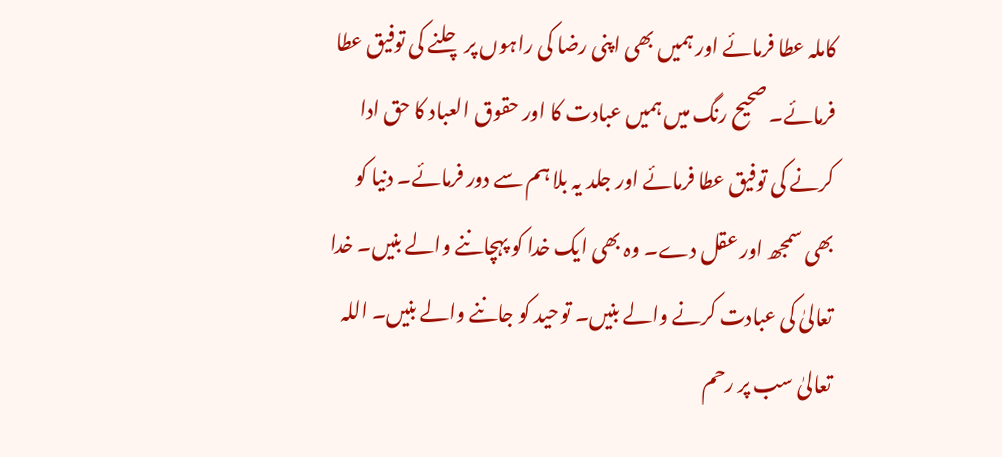کاملہ عطا فرمائے اور ہمیں بھی اپنی رضا کی راہوں پر چلنے کی توفیق عطا فرمائے۔ صحیح رنگ میں ہمیں عبادت کا اور حقوق العباد کا حق ادا کرنے کی توفیق عطا فرمائے اور جلد یہ بلا ہم سے دور فرمائے۔ دنیا کو بھی سمجھ اور عقل دے۔ وہ بھی ایک خدا کو پہچاننے والے بنیں۔ خدا تعالیٰ کی عبادت کرنے والے بنیں۔ توحید کو جاننے والے بنیں۔ اللہ تعالیٰ سب پر رحم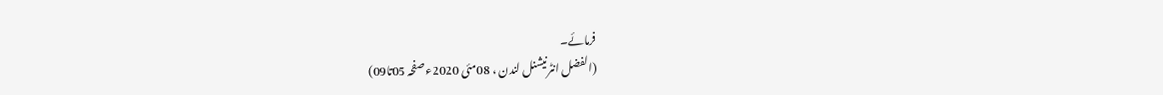فرمائے۔
(الفضل انٹرنیشنل لندن ، 08مئی 2020ء صفحہ 05تا09)